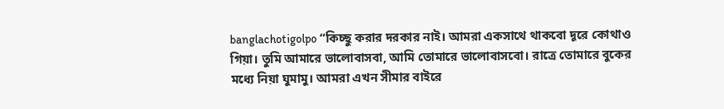banglachotigolpo “কিচ্ছু করার দরকার নাই। আমরা একসাথে থাকবো দূরে কোথাও গিয়া। তুমি আমারে ভালোবাসবা, আমি তোমারে ভালোবাসবো। রাত্রে তোমারে বুকের মধ্যে নিয়া ঘুমামু। আমরা এখন সীমার বাইরে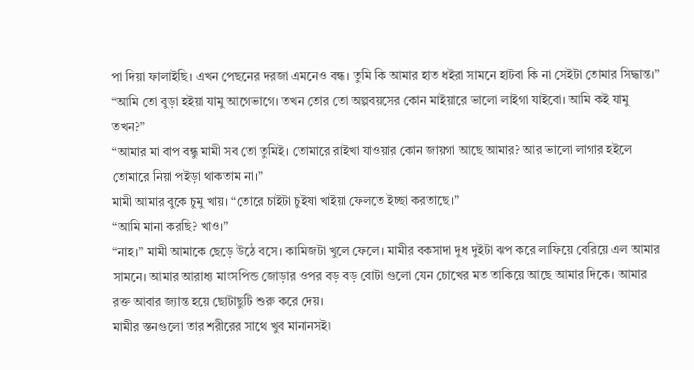পা দিয়া ফালাইছি। এখন পেছনের দরজা এমনেও বন্ধ। তুমি কি আমার হাত ধইরা সামনে হাটবা কি না সেইটা তোমার সিদ্ধান্ত।”
“আমি তো বুড়া হইয়া যামু আগেভাগে। তখন তোর তো অল্পবয়সের কোন মাইয়ারে ভালো লাইগা যাইবো। আমি কই যামু তখন?”
“আমার মা বাপ বন্ধু মামী সব তো তুমিই। তোমারে রাইখা যাওয়ার কোন জায়গা আছে আমার? আর ভালো লাগার হইলে তোমারে নিয়া পইড়া থাকতাম না।”
মামী আমার বুকে চুমু খায়। “তোরে চাইটা চুইষা খাইয়া ফেলতে ইচ্ছা করতাছে।”
“আমি মানা করছি? খাও।”
“নাহ।” মামী আমাকে ছেড়ে উঠে বসে। কামিজটা খুলে ফেলে। মামীর বকসাদা দুধ দুইটা ঝপ করে লাফিয়ে বেরিয়ে এল আমার সামনে। আমার আরাধ্য মাংসপিন্ড জোড়ার ওপর বড় বড় বোটা গুলো যেন চোখের মত তাকিয়ে আছে আমার দিকে। আমার রক্ত আবার জ্যান্ত হয়ে ছোটাছুটি শুরু করে দেয়।
মামীর স্তনগুলো তার শরীরের সাথে খুব মানানসই৷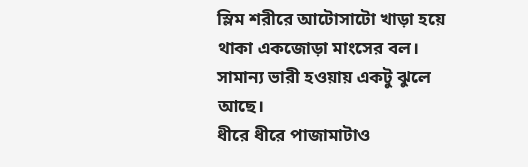স্লিম শরীরে আটোসাটো খাড়া হয়ে থাকা একজোড়া মাংসের বল। সামান্য ভারী হওয়ায় একটু ঝুলে আছে।
ধীরে ধীরে পাজামাটাও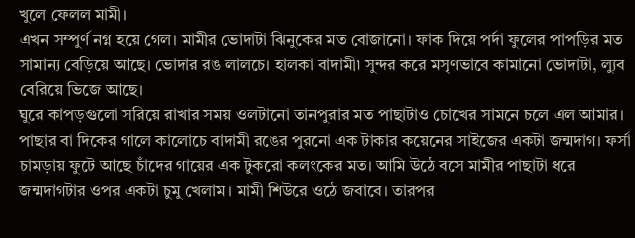খুলে ফেলল মামী।
এখন সম্পুর্ণ নগ্ন হয়ে গেল। মামীর ভোদাটা ঝিনুকের মত বোজানো। ফাক দিয়ে পর্দা ফুলের পাপড়ির মত সামান্য বেড়িয়ে আছে। ভোদার রঙ লালচে। হালকা বাদামী৷ সুন্দর করে মসৃণভাবে কামানো ভোদাটা, ল্যুব বেরিয়ে ভিজে আছে।
ঘুরে কাপড়গুলো সরিয়ে রাখার সময় ওলটানো তানপুরার মত পাছাটাও চোখের সামনে চলে এল আমার। পাছার বা দিকের গালে কালোচে বাদামী রঙের পুরনো এক টাকার কয়েনের সাইজের একটা জন্মদাগ। ফর্সা চামড়ায় ফুটে আছে চাঁদের গায়ের এক টুকরো কলংকের মত। আমি উঠে বসে মামীর পাছাটা ধরে জন্মদাগটার ওপর একটা চুমু খেলাম। মামী শিউরে ওঠে জবাবে। তারপর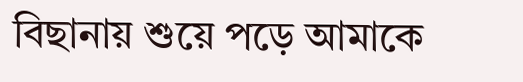বিছানায় শুয়ে পড়ে আমাকে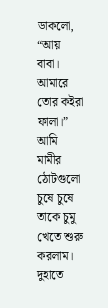ডাকলো, “আয় বাবা। আমারে তোর কইরা ফালা।”
আমি মামীর ঠোটগুলো চুষে চুষে তাকে চুমু খেতে শুরু করলাম। দুহাতে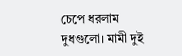চেপে ধরলাম দুধগুলো। মামী দুই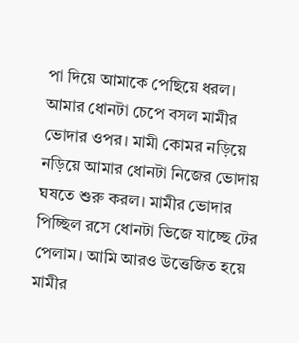পা দিয়ে আমাকে পেছিয়ে ধরল। আমার ধোনটা চেপে বসল মামীর ভোদার ওপর। মামী কোমর নড়িয়ে নড়িয়ে আমার ধোনটা নিজের ভোদায় ঘষতে শুরু করল। মামীর ভোদার পিচ্ছিল রসে ধোনটা ভিজে যাচ্ছে টের পেলাম। আমি আরও উত্তেজিত হয়ে মামীর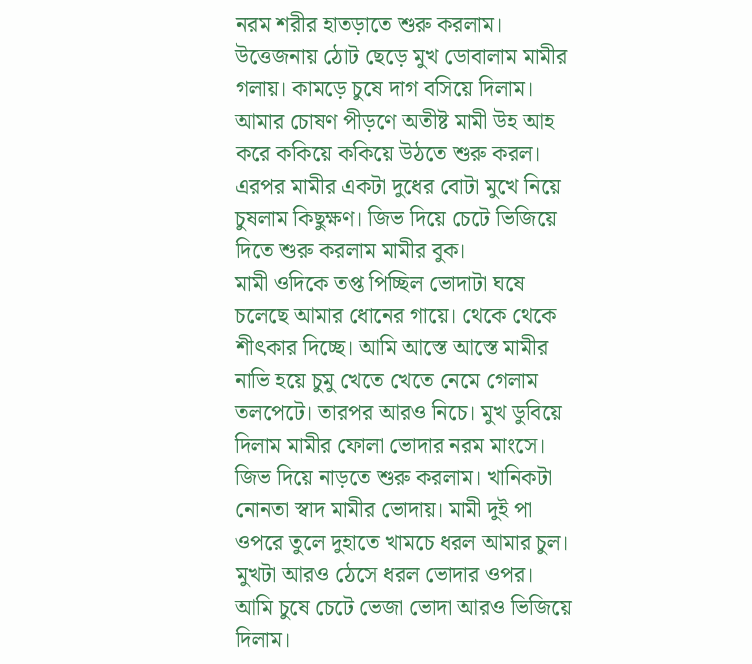নরম শরীর হাতড়াতে শুরু করলাম। উত্তেজনায় ঠোট ছেড়ে মুখ ডোবালাম মামীর গলায়। কামড়ে চুষে দাগ বসিয়ে দিলাম। আমার চোষণ পীড়ণে অতীষ্ট মামী উহ আহ করে ককিয়ে ককিয়ে উঠতে শুরু করল।
এরপর মামীর একটা দুধের বোটা মুখে নিয়ে চুষলাম কিছুক্ষণ। জিভ দিয়ে চেটে ভিজিয়ে দিতে শুরু করলাম মামীর বুক।
মামী ওদিকে তপ্ত পিচ্ছিল ভোদাটা ঘষে চলেছে আমার ধোনের গায়ে। থেকে থেকে শীৎকার দিচ্ছে। আমি আস্তে আস্তে মামীর নাভি হয়ে চুমু খেতে খেতে নেমে গেলাম তলপেটে। তারপর আরও নিচে। মুখ ডুবিয়ে দিলাম মামীর ফোলা ভোদার নরম মাংসে। জিভ দিয়ে নাড়তে শুরু করলাম। খানিকটা নোনতা স্বাদ মামীর ভোদায়। মামী দুই পা ওপরে তুলে দুহাতে খামচে ধরল আমার চুল। মুখটা আরও ঠেসে ধরল ভোদার ওপর। আমি চুষে চেটে ভেজা ভোদা আরও ভিজিয়ে দিলাম।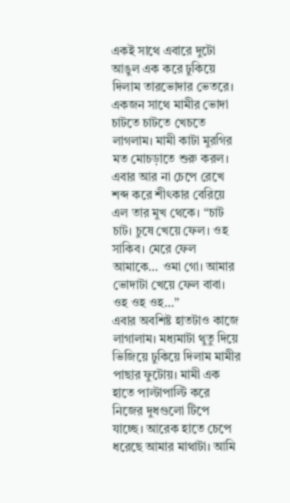একই সাথে এবারে দুটো আঙুল এক করে ঢুকিয়ে দিলাম তারভোদার ভেতরে। একজন সাথে মামীর ভোদা চাটতে চাটতে খেচতে লাগলাম। মামী কাটা মুরগির মত মোচড়াতে শুরু করল। এবার আর না চেপে রেখে শব্দ করে শীৎকার বেরিয়ে এল তার মুখ থেকে। “চাট চাট। চুষে খেয়ে ফেল। ওহ সাকিব। মেরে ফেল আমাকে… ওমা গো। আমার ভোদাটা খেয়ে ফেল বাবা। ওহ ওহ ওহ…”
এবার অবশিষ্ট হাতটাও কাজে লাগালাম। মধ্যমাটা থুতু দিয়ে ভিজিয়ে ঢুকিয়ে দিলাম মামীর পাছার ফুটোয়। মামী এক হাতে পাল্টাপাল্টি করে নিজের দুধগুলো টিপে যাচ্ছে। আরেক হাতে চেপে ধরেছে আমার মাথাটা। আমি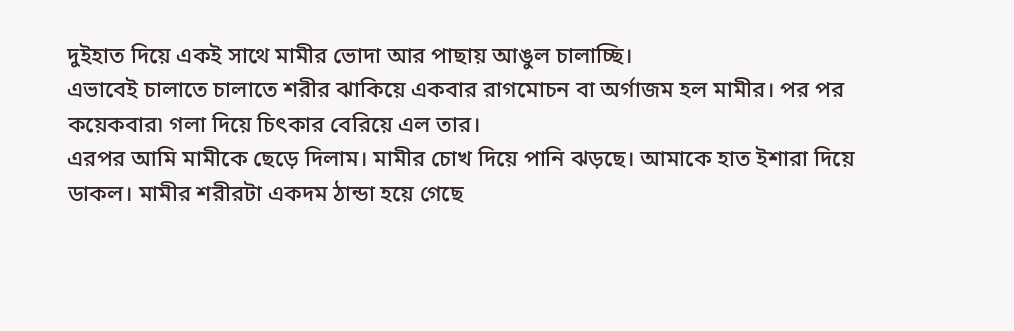দুইহাত দিয়ে একই সাথে মামীর ভোদা আর পাছায় আঙুল চালাচ্ছি।
এভাবেই চালাতে চালাতে শরীর ঝাকিয়ে একবার রাগমোচন বা অর্গাজম হল মামীর। পর পর কয়েকবার৷ গলা দিয়ে চিৎকার বেরিয়ে এল তার।
এরপর আমি মামীকে ছেড়ে দিলাম। মামীর চোখ দিয়ে পানি ঝড়ছে। আমাকে হাত ইশারা দিয়ে ডাকল। মামীর শরীরটা একদম ঠান্ডা হয়ে গেছে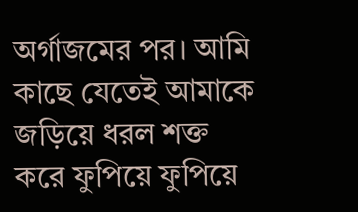অর্গাজমের পর। আমি কাছে যেতেই আমাকে জড়িয়ে ধরল শক্ত করে ফুপিয়ে ফুপিয়ে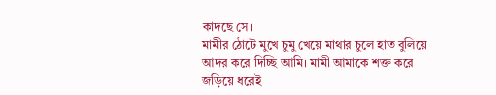কাদছে সে।
মামীর ঠোটে মুখে চুমু খেয়ে মাথার চুলে হাত বুলিয়ে আদর করে দিচ্ছি আমি। মামী আমাকে শক্ত করে জড়িয়ে ধরেই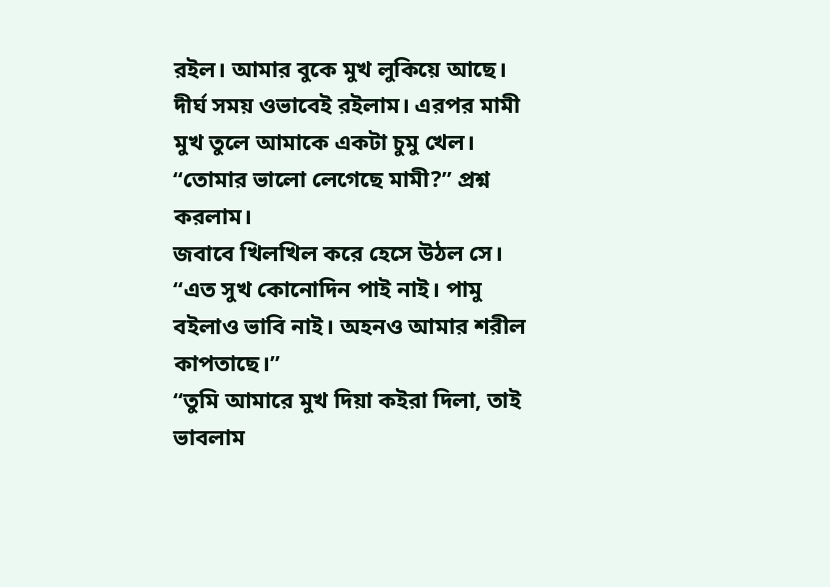রইল। আমার বুকে মুখ লুকিয়ে আছে।
দীর্ঘ সময় ওভাবেই রইলাম। এরপর মামী মুখ তুলে আমাকে একটা চুমু খেল।
“তোমার ভালো লেগেছে মামী?” প্রশ্ন করলাম।
জবাবে খিলখিল করে হেসে উঠল সে। “এত সুখ কোনোদিন পাই নাই। পামু বইলাও ভাবি নাই। অহনও আমার শরীল কাপতাছে।”
“তুমি আমারে মুখ দিয়া কইরা দিলা, তাই ভাবলাম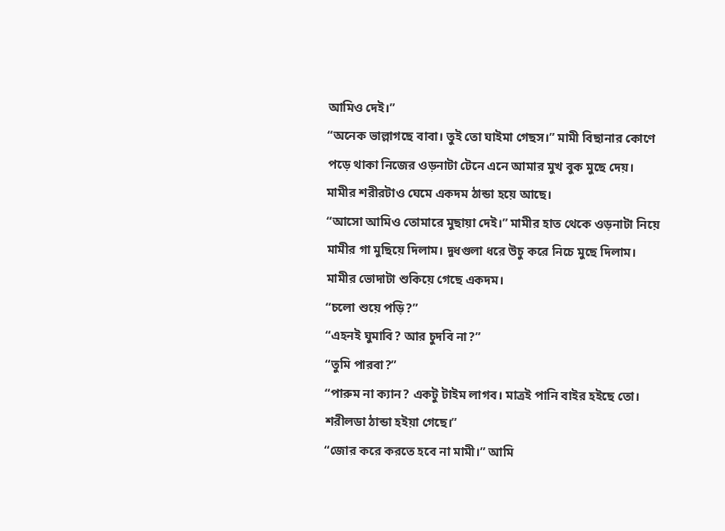আমিও দেই।”
“অনেক ভাল্লাগছে বাবা। তুই তো ঘাইমা গেছস।” মামী বিছানার কোণে পড়ে থাকা নিজের ওড়নাটা টেনে এনে আমার মুখ বুক মুছে দেয়। মামীর শরীরটাও ঘেমে একদম ঠান্ডা হয়ে আছে।
“আসো আমিও তোমারে মুছায়া দেই।” মামীর হাত থেকে ওড়নাটা নিয়ে মামীর গা মুছিয়ে দিলাম। দুধগুলা ধরে উচু করে নিচে মুছে দিলাম। মামীর ভোদাটা শুকিয়ে গেছে একদম।
“চলো শুয়ে পড়ি?”
“এহনই ঘুমাবি? আর চুদবি না?”
“তুমি পারবা?”
“পারুম না ক্যান? একটু টাইম লাগব। মাত্রই পানি বাইর হইছে তো। শরীলডা ঠান্ডা হইয়া গেছে।”
“জোর করে করতে হবে না মামী।” আমি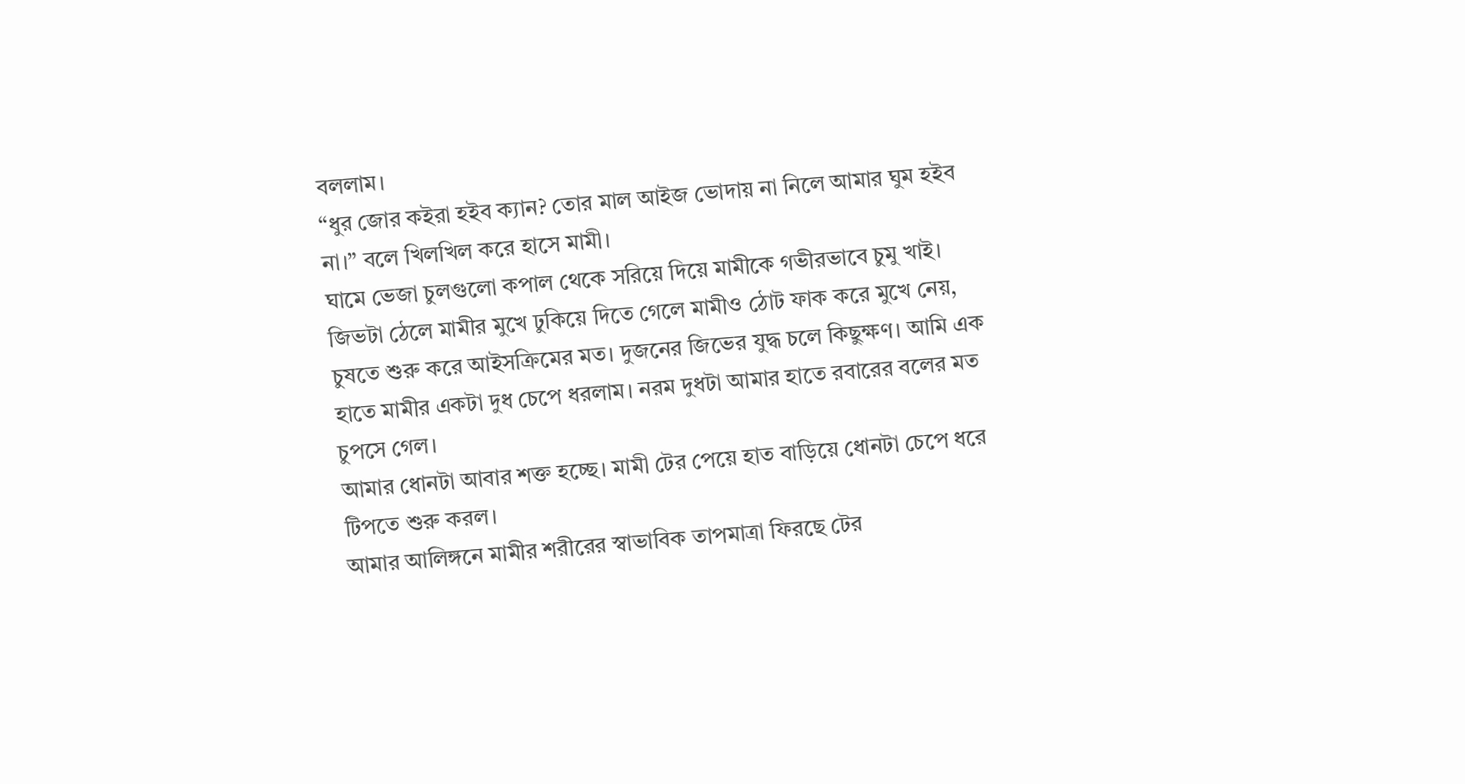বললাম।
“ধুর জোর কইরা হইব ক্যান? তোর মাল আইজ ভোদায় না নিলে আমার ঘুম হইব না।” বলে খিলখিল করে হাসে মামী।
ঘামে ভেজা চুলগুলো কপাল থেকে সরিয়ে দিয়ে মামীকে গভীরভাবে চুমু খাই। জিভটা ঠেলে মামীর মুখে ঢুকিয়ে দিতে গেলে মামীও ঠোট ফাক করে মুখে নেয়, চুষতে শুরু করে আইসক্রিমের মত। দুজনের জিভের যুদ্ধ চলে কিছুক্ষণ। আমি এক হাতে মামীর একটা দুধ চেপে ধরলাম। নরম দুধটা আমার হাতে রবারের বলের মত চুপসে গেল।
আমার ধোনটা আবার শক্ত হচ্ছে। মামী টের পেয়ে হাত বাড়িয়ে ধোনটা চেপে ধরে টিপতে শুরু করল।
আমার আলিঙ্গনে মামীর শরীরের স্বাভাবিক তাপমাত্রা ফিরছে টের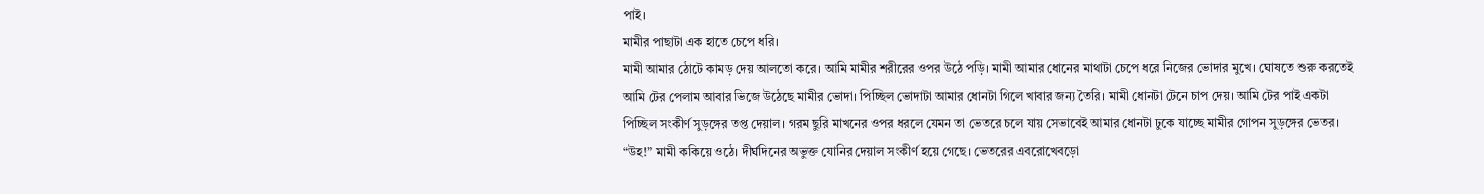পাই।
মামীর পাছাটা এক হাতে চেপে ধরি।
মামী আমার ঠোটে কামড় দেয় আলতো করে। আমি মামীর শরীরের ওপর উঠে পড়ি। মামী আমার ধোনের মাথাটা চেপে ধরে নিজের ভোদার মুখে। ঘোষতে শুরু করতেই আমি টের পেলাম আবার ভিজে উঠেছে মামীর ভোদা। পিচ্ছিল ভোদাটা আমার ধোনটা গিলে খাবার জন্য তৈরি। মামী ধোনটা টেনে চাপ দেয়। আমি টের পাই একটা পিচ্ছিল সংকীর্ণ সুড়ঙ্গের তপ্ত দেয়াল। গরম ছুরি মাখনের ওপর ধরলে যেমন তা ভেতরে চলে যায় সেভাবেই আমার ধোনটা ঢুকে যাচ্ছে মামীর গোপন সুড়ঙ্গের ভেতর।
“উহ!” মামী ককিয়ে ওঠে। দীর্ঘদিনের অভুক্ত যোনির দেয়াল সংকীর্ণ হয়ে গেছে। ভেতরের এবরোখেবড়ো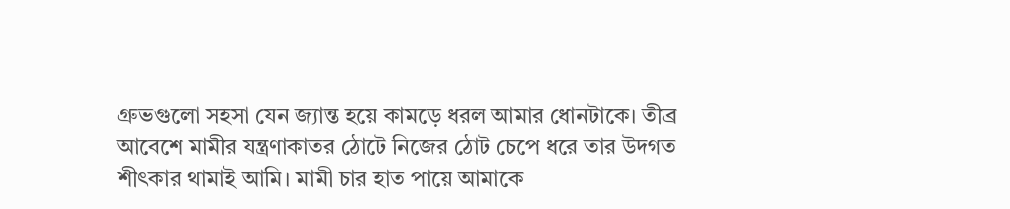গ্রুভগুলো সহসা যেন জ্যান্ত হয়ে কামড়ে ধরল আমার ধোনটাকে। তীব্র আবেশে মামীর যন্ত্রণাকাতর ঠোটে নিজের ঠোট চেপে ধরে তার উদগত শীৎকার থামাই আমি। মামী চার হাত পায়ে আমাকে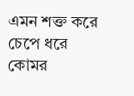এমন শক্ত করে চেপে ধরে কোমর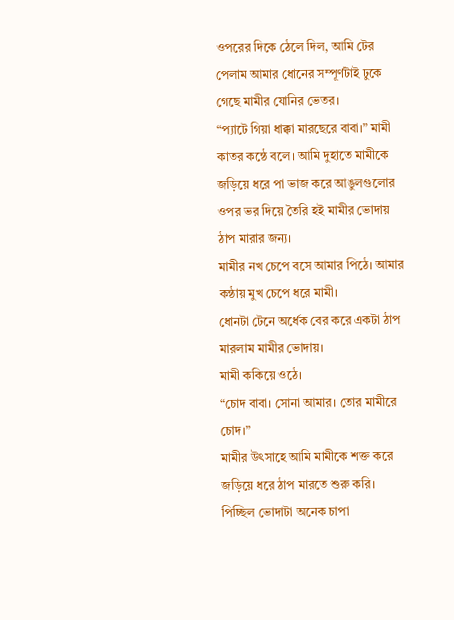ওপরের দিকে ঠেলে দিল, আমি টের পেলাম আমার ধোনের সম্পূর্ণটাই ঢুকে গেছে মামীর যোনির ভেতর।
“প্যাটে গিয়া ধাক্কা মারছেরে বাবা।” মামী কাতর কন্ঠে বলে। আমি দুহাতে মামীকে জড়িয়ে ধরে পা ভাজ করে আঙুলগুলোর ওপর ভর দিয়ে তৈরি হই মামীর ভোদায় ঠাপ মারার জন্য।
মামীর নখ চেপে বসে আমার পিঠে। আমার কন্ঠায় মুখ চেপে ধরে মামী।
ধোনটা টেনে অর্ধেক বের করে একটা ঠাপ মারলাম মামীর ভোদায়।
মামী ককিয়ে ওঠে।
“চোদ বাবা। সোনা আমার। তোর মামীরে চোদ।”
মামীর উৎসাহে আমি মামীকে শক্ত করে জড়িয়ে ধরে ঠাপ মারতে শুরু করি। পিচ্ছিল ভোদাটা অনেক চাপা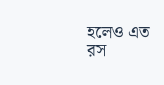হলেও এত রস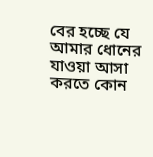বের হচ্ছে যে আমার ধোনের যাওয়া আসা করতে কোন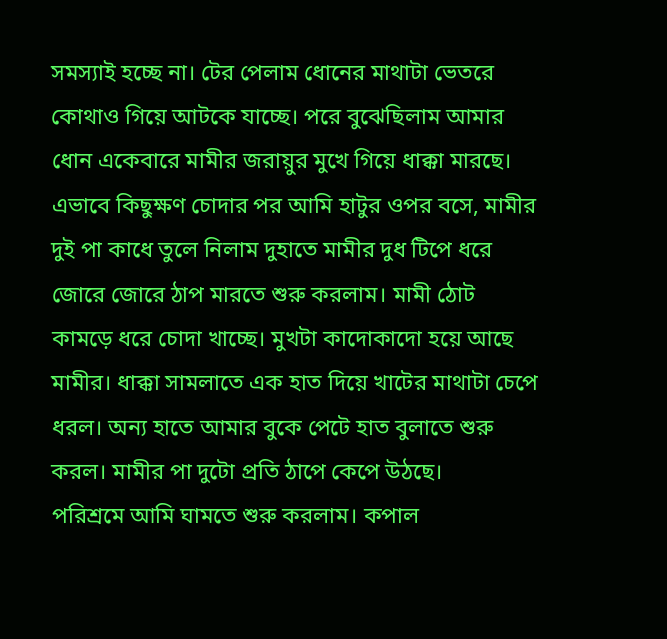সমস্যাই হচ্ছে না। টের পেলাম ধোনের মাথাটা ভেতরে কোথাও গিয়ে আটকে যাচ্ছে। পরে বুঝেছিলাম আমার ধোন একেবারে মামীর জরায়ুর মুখে গিয়ে ধাক্কা মারছে।
এভাবে কিছুক্ষণ চোদার পর আমি হাটুর ওপর বসে, মামীর দুই পা কাধে তুলে নিলাম দুহাতে মামীর দুধ টিপে ধরে জোরে জোরে ঠাপ মারতে শুরু করলাম। মামী ঠোট কামড়ে ধরে চোদা খাচ্ছে। মুখটা কাদোকাদো হয়ে আছে মামীর। ধাক্কা সামলাতে এক হাত দিয়ে খাটের মাথাটা চেপে ধরল। অন্য হাতে আমার বুকে পেটে হাত বুলাতে শুরু করল। মামীর পা দুটো প্রতি ঠাপে কেপে উঠছে।
পরিশ্রমে আমি ঘামতে শুরু করলাম। কপাল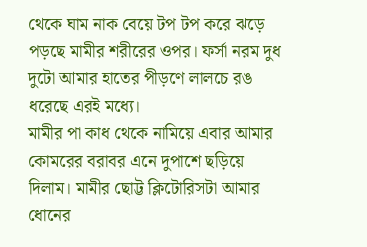থেকে ঘাম নাক বেয়ে টপ টপ করে ঝড়ে পড়ছে মামীর শরীরের ওপর। ফর্সা নরম দুধ দুটো আমার হাতের পীড়ণে লালচে রঙ ধরেছে এরই মধ্যে।
মামীর পা কাধ থেকে নামিয়ে এবার আমার কোমরের বরাবর এনে দুপাশে ছড়িয়ে দিলাম। মামীর ছোট্ট ক্লিটোরিসটা আমার ধোনের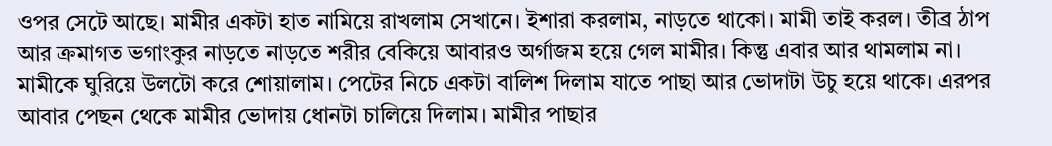ওপর সেটে আছে। মামীর একটা হাত নামিয়ে রাখলাম সেখানে। ইশারা করলাম, নাড়তে থাকো। মামী তাই করল। তীব্র ঠাপ আর ক্রমাগত ভগাংকুর নাড়তে নাড়তে শরীর বেকিয়ে আবারও অর্গাজম হয়ে গেল মামীর। কিন্তু এবার আর থামলাম না। মামীকে ঘুরিয়ে উলটো করে শোয়ালাম। পেটের নিচে একটা বালিশ দিলাম যাতে পাছা আর ভোদাটা উচু হয়ে থাকে। এরপর আবার পেছন থেকে মামীর ভোদায় ধোনটা চালিয়ে দিলাম। মামীর পাছার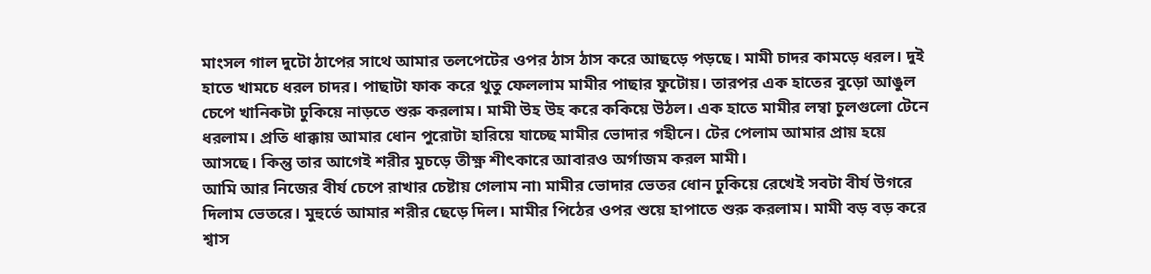মাংসল গাল দুটো ঠাপের সাথে আমার তলপেটের ওপর ঠাস ঠাস করে আছড়ে পড়ছে। মামী চাদর কামড়ে ধরল। দুই হাতে খামচে ধরল চাদর। পাছাটা ফাক করে থুতু ফেললাম মামীর পাছার ফুটোয়। তারপর এক হাতের বুড়ো আঙুল চেপে খানিকটা ঢুকিয়ে নাড়তে শুরু করলাম। মামী উহ উহ করে ককিয়ে উঠল। এক হাতে মামীর লম্বা চুলগুলো টেনে ধরলাম। প্রতি ধাক্কায় আমার ধোন পুরোটা হারিয়ে যাচ্ছে মামীর ভোদার গহীনে। টের পেলাম আমার প্রায় হয়ে আসছে। কিন্তু তার আগেই শরীর মুচড়ে তীক্ষ্ণ শীৎকারে আবারও অর্গাজম করল মামী।
আমি আর নিজের বীর্য চেপে রাখার চেষ্টায় গেলাম না৷ মামীর ভোদার ভেতর ধোন ঢুকিয়ে রেখেই সবটা বীর্য উগরে দিলাম ভেতরে। মুহুর্তে আমার শরীর ছেড়ে দিল। মামীর পিঠের ওপর শুয়ে হাপাতে শুরু করলাম। মামী বড় বড় করে শ্বাস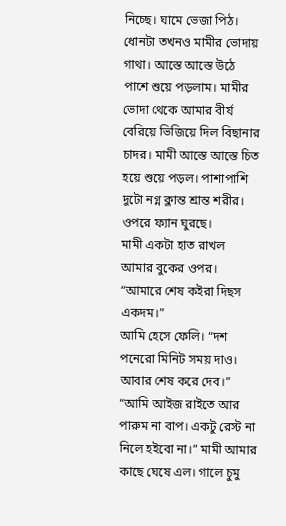নিচ্ছে। ঘামে ভেজা পিঠ। ধোনটা তখনও মামীর ভোদায় গাথা। আস্তে আস্তে উঠে পাশে শুয়ে পড়লাম। মামীর ভোদা থেকে আমার বীর্য বেরিয়ে ভিজিয়ে দিল বিছানার চাদর। মামী আস্তে আস্তে চিত হয়ে শুয়ে পড়ল। পাশাপাশি দুটো নগ্ন ক্লান্ত শ্রান্ত শরীর। ওপরে ফ্যান ঘুরছে।
মামী একটা হাত রাখল আমার বুকের ওপর।
“আমারে শেষ কইরা দিছস একদম।”
আমি হেসে ফেলি। “দশ পনেরো মিনিট সময় দাও। আবার শেষ করে দেব।”
“আমি আইজ রাইতে আর পারুম না বাপ। একটু রেস্ট না নিলে হইবো না।” মামী আমার কাছে ঘেষে এল। গালে চুমু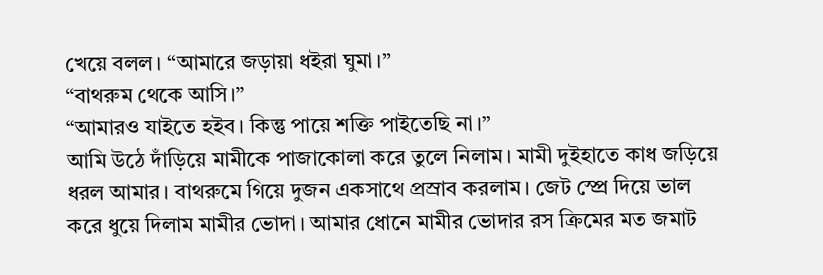খেয়ে বলল। “আমারে জড়ায়া ধইরা ঘুমা।”
“বাথরুম থেকে আসি।”
“আমারও যাইতে হইব। কিন্তু পায়ে শক্তি পাইতেছি না।”
আমি উঠে দাঁড়িয়ে মামীকে পাজাকোলা করে তুলে নিলাম। মামী দুইহাতে কাধ জড়িয়ে ধরল আমার। বাথরুমে গিয়ে দুজন একসাথে প্রস্রাব করলাম। জেট স্প্রে দিয়ে ভাল করে ধুয়ে দিলাম মামীর ভোদা। আমার ধোনে মামীর ভোদার রস ক্রিমের মত জমাট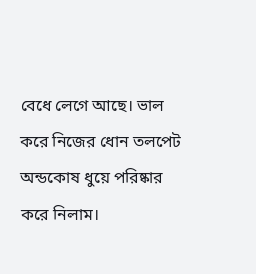বেধে লেগে আছে। ভাল করে নিজের ধোন তলপেট অন্ডকোষ ধুয়ে পরিষ্কার করে নিলাম।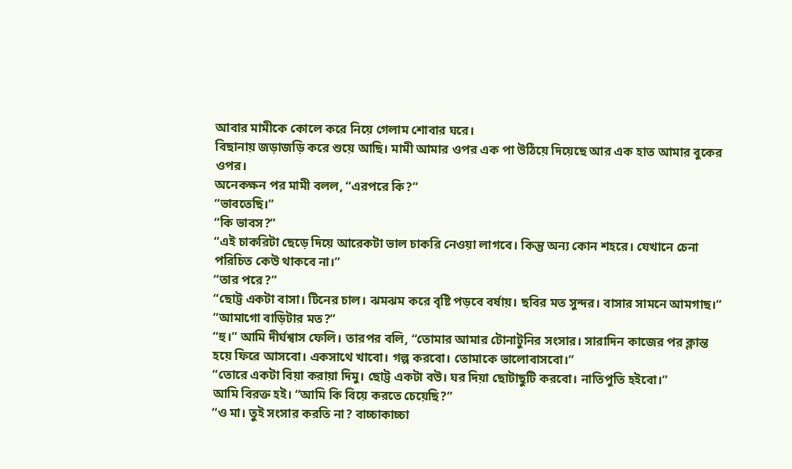আবার মামীকে কোলে করে নিয়ে গেলাম শোবার ঘরে।
বিছানায় জড়াজড়ি করে শুয়ে আছি। মামী আমার ওপর এক পা উঠিয়ে দিয়েছে আর এক হাত আমার বুকের ওপর।
অনেকক্ষন পর মামী বলল, “এরপরে কি?”
“ভাবতেছি।”
“কি ভাবস?”
“এই চাকরিটা ছেড়ে দিয়ে আরেকটা ভাল চাকরি নেওয়া লাগবে। কিন্তু অন্য কোন শহরে। যেখানে চেনা পরিচিত কেউ থাকবে না।”
“তার পরে?”
“ছোট্ট একটা বাসা। টিনের চাল। ঝমঝম করে বৃষ্টি পড়বে বর্ষায়। ছবির মত সুন্দর। বাসার সামনে আমগাছ।”
“আমাগো বাড়িটার মত?”
“হু।” আমি দীর্ঘশ্বাস ফেলি। তারপর বলি, “তোমার আমার টোনাটুনির সংসার। সারাদিন কাজের পর ক্লান্ত হয়ে ফিরে আসবো। একসাথে খাবো। গল্প করবো। তোমাকে ভালোবাসবো।”
“তোরে একটা বিয়া করায়া দিমু। ছোট্ট একটা বউ। ঘর দিয়া ছোটাছুটি করবো। নাতিপুতি হইবো।”
আমি বিরক্ত হই। “আমি কি বিয়ে করতে চেয়েছি?”
“ও মা। তুই সংসার করতি না? বাচ্চাকাচ্চা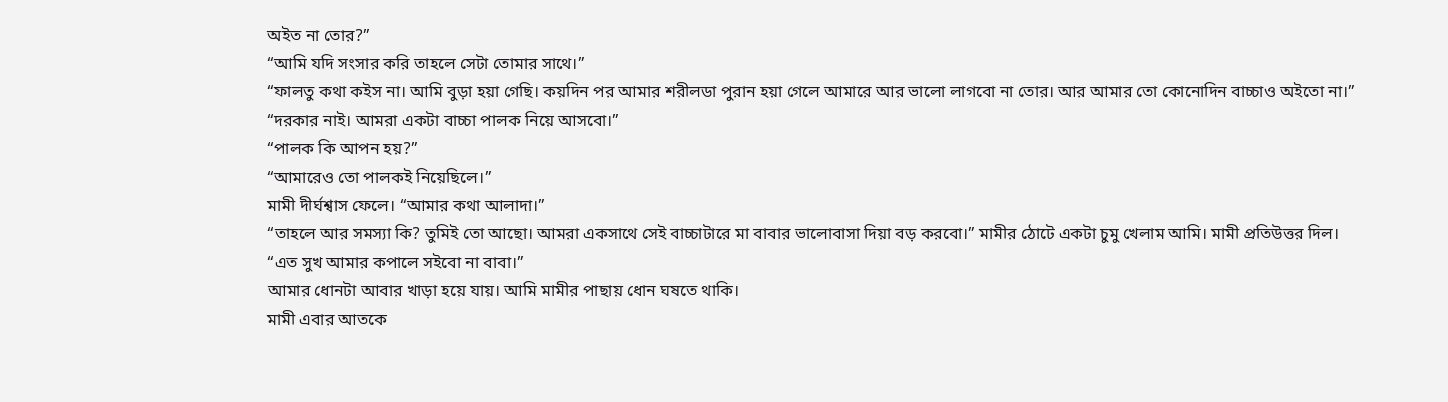অইত না তোর?”
“আমি যদি সংসার করি তাহলে সেটা তোমার সাথে।”
“ফালতু কথা কইস না। আমি বুড়া হয়া গেছি। কয়দিন পর আমার শরীলডা পুরান হয়া গেলে আমারে আর ভালো লাগবো না তোর। আর আমার তো কোনোদিন বাচ্চাও অইতো না।”
“দরকার নাই। আমরা একটা বাচ্চা পালক নিয়ে আসবো।”
“পালক কি আপন হয়?”
“আমারেও তো পালকই নিয়েছিলে।”
মামী দীর্ঘশ্বাস ফেলে। “আমার কথা আলাদা।”
“তাহলে আর সমস্যা কি? তুমিই তো আছো। আমরা একসাথে সেই বাচ্চাটারে মা বাবার ভালোবাসা দিয়া বড় করবো।” মামীর ঠোটে একটা চুমু খেলাম আমি। মামী প্রতিউত্তর দিল।
“এত সুখ আমার কপালে সইবো না বাবা।”
আমার ধোনটা আবার খাড়া হয়ে যায়। আমি মামীর পাছায় ধোন ঘষতে থাকি।
মামী এবার আতকে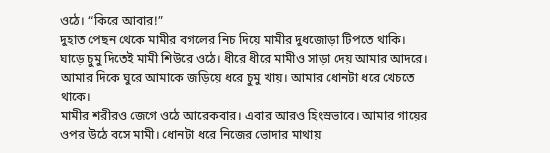ওঠে। “কিরে আবার!”
দুহাত পেছন থেকে মামীর বগলের নিচ দিয়ে মামীর দুধজোড়া টিপতে থাকি।
ঘাড়ে চুমু দিতেই মামী শিউরে ওঠে। ধীরে ধীরে মামীও সাড়া দেয় আমার আদরে। আমার দিকে ঘুরে আমাকে জড়িয়ে ধরে চুমু খায়। আমার ধোনটা ধরে খেচতে থাকে।
মামীর শরীরও জেগে ওঠে আরেকবার। এবার আরও হিংস্রভাবে। আমার গায়ের ওপর উঠে বসে মামী। ধোনটা ধরে নিজের ভোদার মাথায়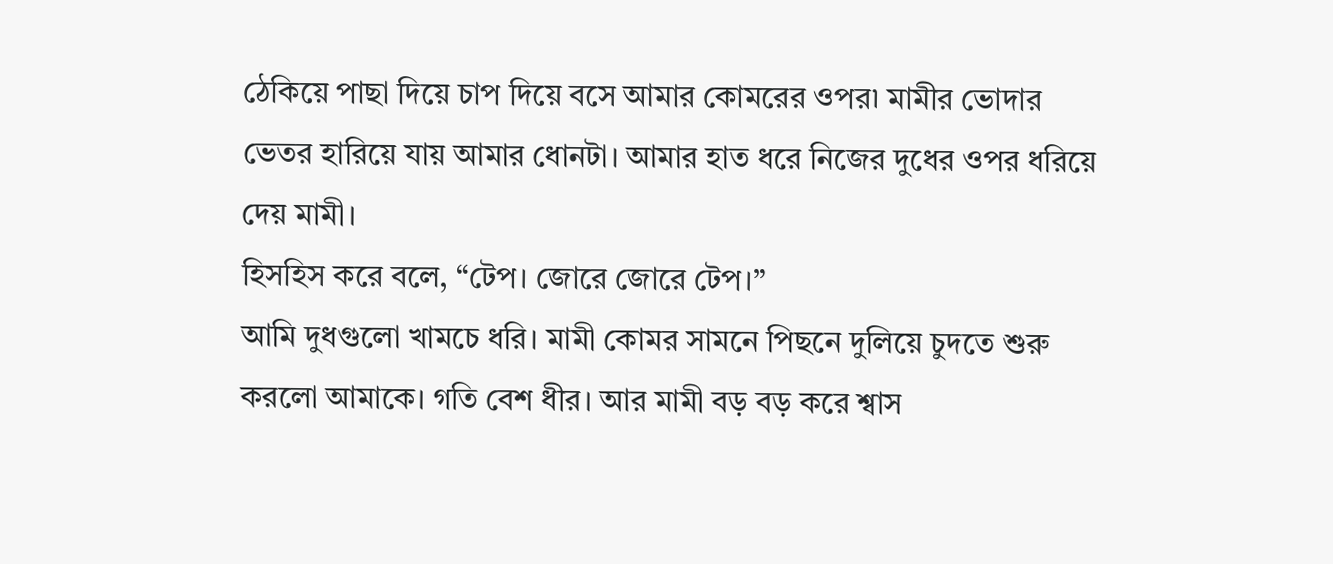ঠেকিয়ে পাছা দিয়ে চাপ দিয়ে বসে আমার কোমরের ওপর৷ মামীর ভোদার ভেতর হারিয়ে যায় আমার ধোনটা। আমার হাত ধরে নিজের দুধের ওপর ধরিয়ে দেয় মামী।
হিসহিস করে বলে, “টেপ। জোরে জোরে টেপ।”
আমি দুধগুলো খামচে ধরি। মামী কোমর সামনে পিছনে দুলিয়ে চুদতে শুরু করলো আমাকে। গতি বেশ ধীর। আর মামী বড় বড় করে শ্বাস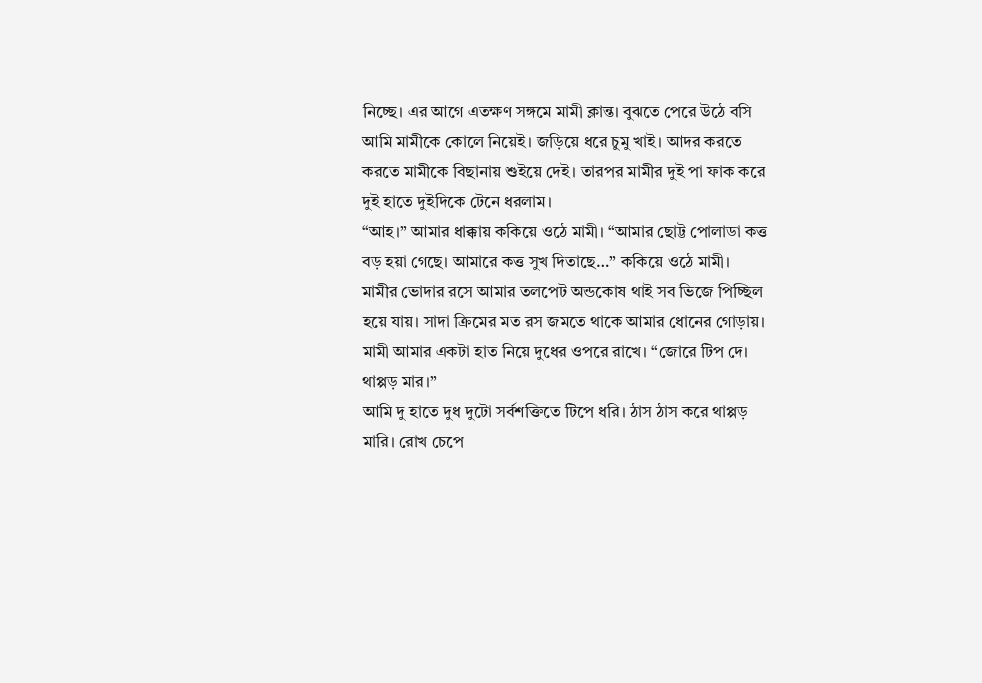নিচ্ছে। এর আগে এতক্ষণ সঙ্গমে মামী ক্লান্ত। বুঝতে পেরে উঠে বসি আমি মামীকে কোলে নিয়েই। জড়িয়ে ধরে চুমু খাই। আদর করতে করতে মামীকে বিছানায় শুইয়ে দেই। তারপর মামীর দুই পা ফাক করে দুই হাতে দুইদিকে টেনে ধরলাম।
“আহ।” আমার ধাক্কায় ককিয়ে ওঠে মামী। “আমার ছোট্ট পোলাডা কত্ত বড় হয়া গেছে। আমারে কত্ত সুখ দিতাছে…” ককিয়ে ওঠে মামী।
মামীর ভোদার রসে আমার তলপেট অন্ডকোষ থাই সব ভিজে পিচ্ছিল হয়ে যায়। সাদা ক্রিমের মত রস জমতে থাকে আমার ধোনের গোড়ায়।
মামী আমার একটা হাত নিয়ে দুধের ওপরে রাখে। “জোরে টিপ দে। থাপ্পড় মার।”
আমি দু হাতে দুধ দুটো সর্বশক্তিতে টিপে ধরি। ঠাস ঠাস করে থাপ্পড় মারি। রোখ চেপে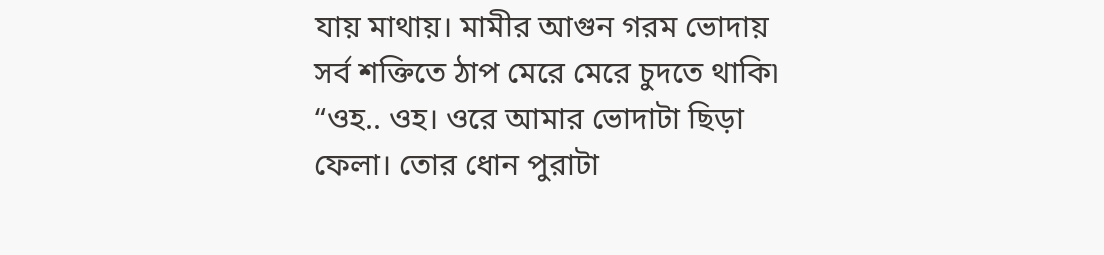যায় মাথায়। মামীর আগুন গরম ভোদায় সর্ব শক্তিতে ঠাপ মেরে মেরে চুদতে থাকি৷
“ওহ.. ওহ। ওরে আমার ভোদাটা ছিড়া ফেলা। তোর ধোন পুরাটা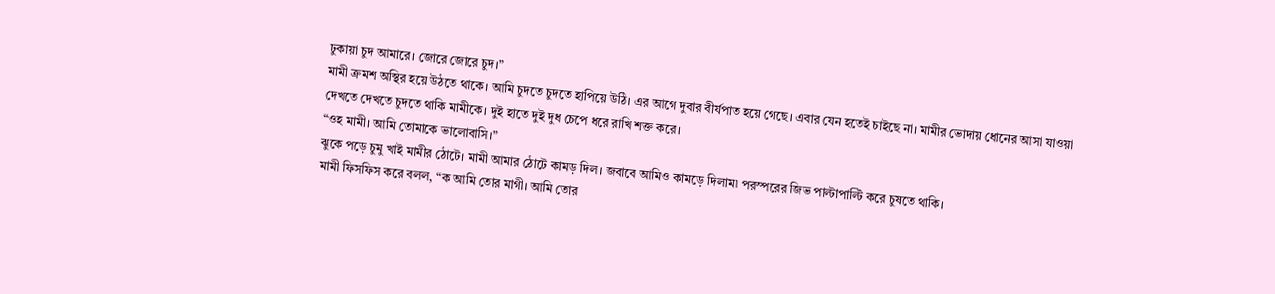ঢুকায়া চুদ আমারে। জোরে জোরে চুদ।”
মামী ক্রমশ অস্থির হয়ে উঠতে থাকে। আমি চুদতে চুদতে হাপিয়ে উঠি। এর আগে দুবার বীর্যপাত হয়ে গেছে। এবার যেন হতেই চাইছে না। মামীর ভোদায় ধোনের আসা যাওয়া দেখতে দেখতে চুদতে থাকি মামীকে। দুই হাতে দুই দুধ চেপে ধরে রাখি শক্ত করে।
“ওহ মামী। আমি তোমাকে ভালোবাসি।”
ঝুকে পড়ে চুমু খাই মামীর ঠোটে। মামী আমার ঠোটে কামড় দিল। জবাবে আমিও কামড়ে দিলাম৷ পরস্পরের জিভ পাল্টাপাল্টি করে চুষতে থাকি।
মামী ফিসফিস করে বলল, “ক আমি তোর মাগী। আমি তোর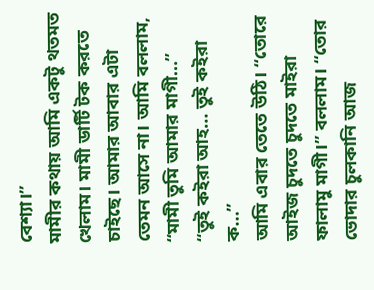বেশ্যা।”
মামীর কথায় আমি একটু থতমত খেলাম। মামী ডার্টি টক করতে চাইছে। আমার আবার এটা তেমন আসে না। আমি বললাম, “মামী তুমি আমার মাগী…”
“তুই কইরা আহ… তুই কইরা ক…”
আমি এবার তেতে উঠি। “তোরে আইজ চুদতে চুদতে মাইরা ফালামু মাগী।” বললাম। “তোর ভোদার চুলকানি আজ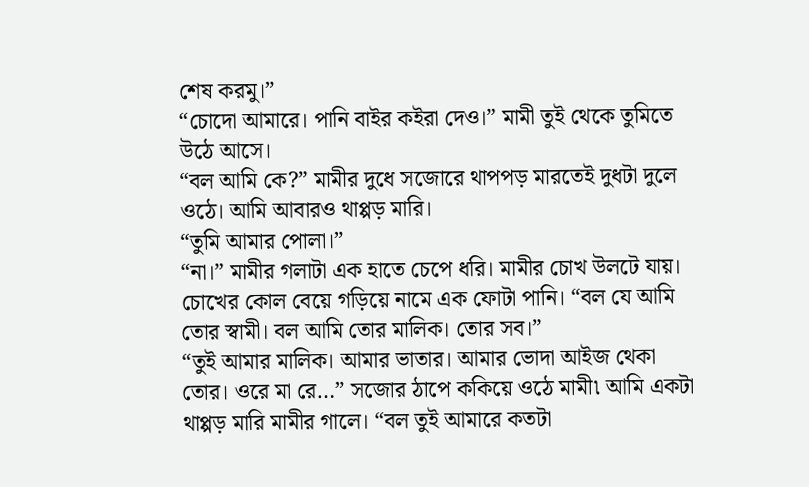শেষ করমু।”
“চোদো আমারে। পানি বাইর কইরা দেও।” মামী তুই থেকে তুমিতে উঠে আসে।
“বল আমি কে?” মামীর দুধে সজোরে থাপপড় মারতেই দুধটা দুলে ওঠে। আমি আবারও থাপ্পড় মারি।
“তুমি আমার পোলা।”
“না।” মামীর গলাটা এক হাতে চেপে ধরি। মামীর চোখ উলটে যায়। চোখের কোল বেয়ে গড়িয়ে নামে এক ফোটা পানি। “বল যে আমি তোর স্বামী। বল আমি তোর মালিক। তোর সব।”
“তুই আমার মালিক। আমার ভাতার। আমার ভোদা আইজ থেকা তোর। ওরে মা রে…” সজোর ঠাপে ককিয়ে ওঠে মামী৷ আমি একটা থাপ্পড় মারি মামীর গালে। “বল তুই আমারে কতটা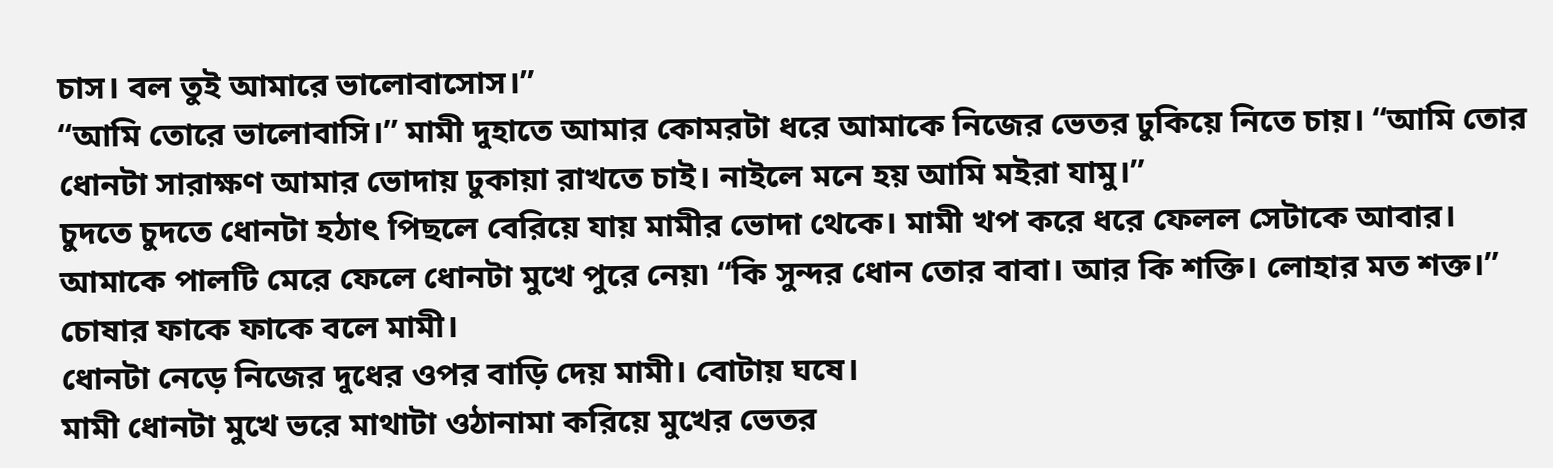চাস। বল তুই আমারে ভালোবাসোস।”
“আমি তোরে ভালোবাসি।” মামী দুহাতে আমার কোমরটা ধরে আমাকে নিজের ভেতর ঢুকিয়ে নিতে চায়। “আমি তোর ধোনটা সারাক্ষণ আমার ভোদায় ঢুকায়া রাখতে চাই। নাইলে মনে হয় আমি মইরা যামু।”
চুদতে চুদতে ধোনটা হঠাৎ পিছলে বেরিয়ে যায় মামীর ভোদা থেকে। মামী খপ করে ধরে ফেলল সেটাকে আবার। আমাকে পালটি মেরে ফেলে ধোনটা মুখে পুরে নেয়৷ “কি সুন্দর ধোন তোর বাবা। আর কি শক্তি। লোহার মত শক্ত।” চোষার ফাকে ফাকে বলে মামী।
ধোনটা নেড়ে নিজের দুধের ওপর বাড়ি দেয় মামী। বোটায় ঘষে।
মামী ধোনটা মুখে ভরে মাথাটা ওঠানামা করিয়ে মুখের ভেতর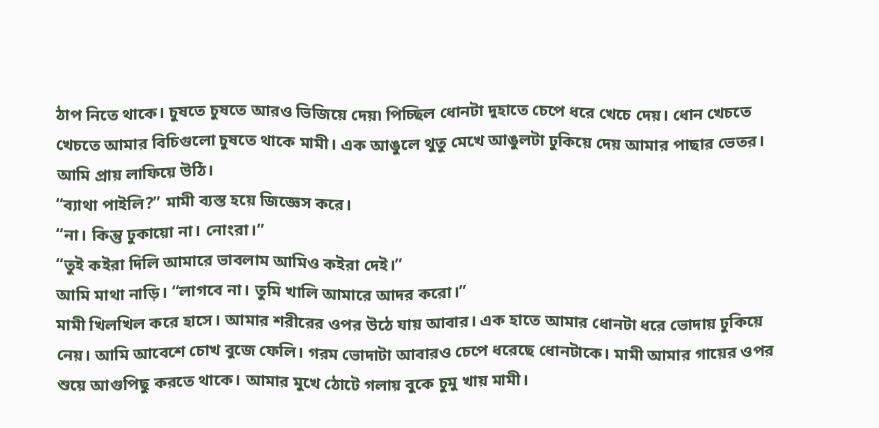ঠাপ নিতে থাকে। চুষতে চুষতে আরও ভিজিয়ে দেয়৷ পিচ্ছিল ধোনটা দুহাতে চেপে ধরে খেচে দেয়। ধোন খেচতে খেচতে আমার বিচিগুলো চুষতে থাকে মামী। এক আঙুলে থুতু মেখে আঙুলটা ঢুকিয়ে দেয় আমার পাছার ভেতর। আমি প্রায় লাফিয়ে উঠি।
“ব্যাথা পাইলি?” মামী ব্যস্ত হয়ে জিজ্ঞেস করে।
“না। কিন্তু ঢুকায়ো না। নোংরা।”
“তুই কইরা দিলি আমারে ভাবলাম আমিও কইরা দেই।”
আমি মাথা নাড়ি। “লাগবে না। তুমি খালি আমারে আদর করো।”
মামী খিলখিল করে হাসে। আমার শরীরের ওপর উঠে যায় আবার। এক হাতে আমার ধোনটা ধরে ভোদায় ঢুকিয়ে নেয়। আমি আবেশে চোখ বুজে ফেলি। গরম ভোদাটা আবারও চেপে ধরেছে ধোনটাকে। মামী আমার গায়ের ওপর শুয়ে আগুপিছু করতে থাকে। আমার মুখে ঠোটে গলায় বুকে চুমু খায় মামী।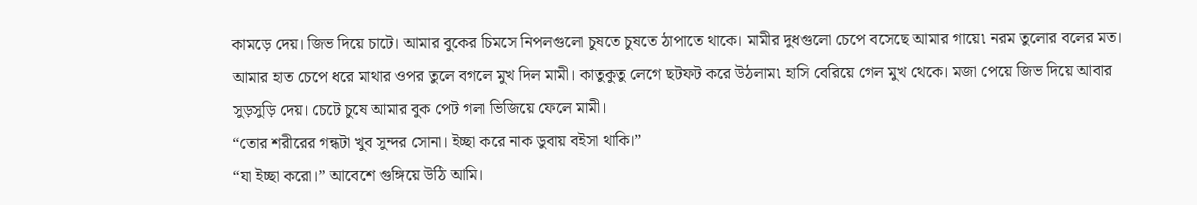কামড়ে দেয়। জিভ দিয়ে চাটে। আমার বুকের চিমসে নিপলগুলো চুষতে চুষতে ঠাপাতে থাকে। মামীর দুধগুলো চেপে বসেছে আমার গায়ে৷ নরম তুলোর বলের মত। আমার হাত চেপে ধরে মাথার ওপর তুলে বগলে মুখ দিল মামী। কাতুকুতু লেগে ছটফট করে উঠলাম৷ হাসি বেরিয়ে গেল মুখ থেকে। মজা পেয়ে জিভ দিয়ে আবার সুড়সুড়ি দেয়। চেটে চুষে আমার বুক পেট গলা ভিজিয়ে ফেলে মামী।
“তোর শরীরের গন্ধটা খুব সুন্দর সোনা। ইচ্ছা করে নাক ডুবায় বইসা থাকি।”
“যা ইচ্ছা করো।” আবেশে গুঙ্গিয়ে উঠি আমি।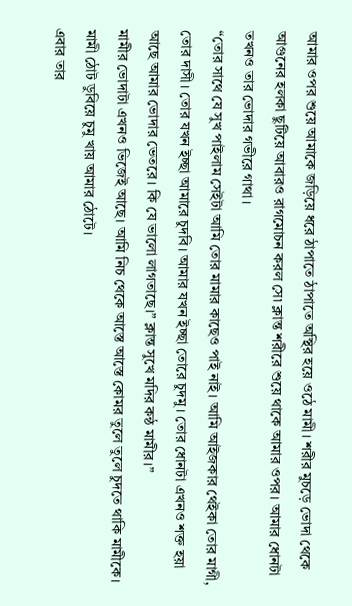আমার ওপর শুয়ে আমাকে জড়িয়ে ধরে ঠাপাতে ঠাপাতে অস্থির হয়ে ওঠে মামী। শরীর মুচড়ে ভোদা থেকে আগুনের হলকা ছুটিয়ে আবারও রাগমোচন করল সে৷ ক্লান্ত শরীরে শুয়ে থাকে আমার ওপর। আমার ধোনটা তখনও তার ভোদার গভীরে গাথা।
“তোর সাথে যে সুখ পাইলাম সেইটা আমি তোর মামার কাছেও পাই নাই। আমি আইজকার থেইকা তোর মাগী, তোর দাসী। তোর যখন ইচ্ছা আমারে চুদবি। আমার যখন ইচ্ছা তোরে চুদমু। তোর ধোনটা এখনও শক্ত হয়া আছে আমার ভোদার ভেতরে। কি যে ভালো লাগতাছে।” ক্লান্ত সুখে মদির কন্ঠ মামীর।”
মামীর ভোদাটা এখনও ভিজেই আছে। আমি নিচ থেকে আস্তে আস্তে কোমর তুলে তুলে চুদতে থাকি মামীকে। মামী ঠোট ডুবিয়ে চুমু খায় আমার ঠোটে।
এবার তার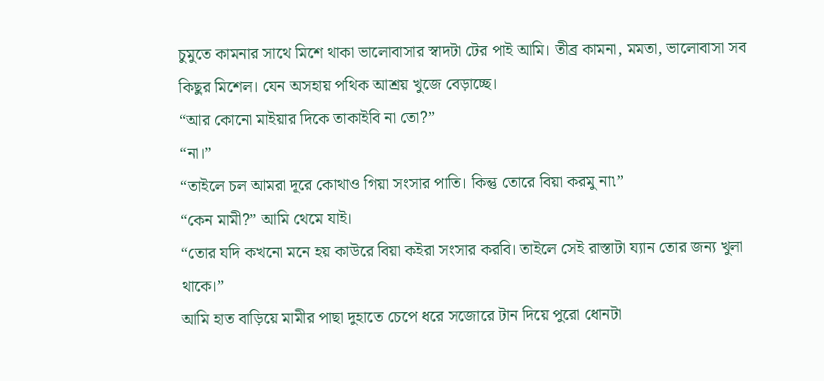চুমুতে কামনার সাথে মিশে থাকা ভালোবাসার স্বাদটা টের পাই আমি। তীব্র কামনা, মমতা, ভালোবাসা সব কিছুর মিশেল। যেন অসহায় পথিক আশ্রয় খুজে বেড়াচ্ছে।
“আর কোনো মাইয়ার দিকে তাকাইবি না তো?”
“না।”
“তাইলে চল আমরা দূরে কোথাও গিয়া সংসার পাতি। কিন্তু তোরে বিয়া করমু না৷”
“কেন মামী?” আমি থেমে যাই।
“তোর যদি কখনো মনে হয় কাউরে বিয়া কইরা সংসার করবি। তাইলে সেই রাস্তাটা য্যান তোর জন্য খুলা থাকে।”
আমি হাত বাড়িয়ে মামীর পাছা দুহাতে চেপে ধরে সজোরে টান দিয়ে পুরো ধোনটা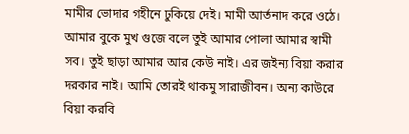মামীর ভোদার গহীনে ঢুকিয়ে দেই। মামী আর্তনাদ করে ওঠে। আমার বুকে মুখ গুজে বলে তুই আমার পোলা আমার স্বামী সব। তুই ছাড়া আমার আর কেউ নাই। এর জইন্য বিয়া করার দরকার নাই। আমি তোরই থাকমু সারাজীবন। অন্য কাউরে বিয়া করবি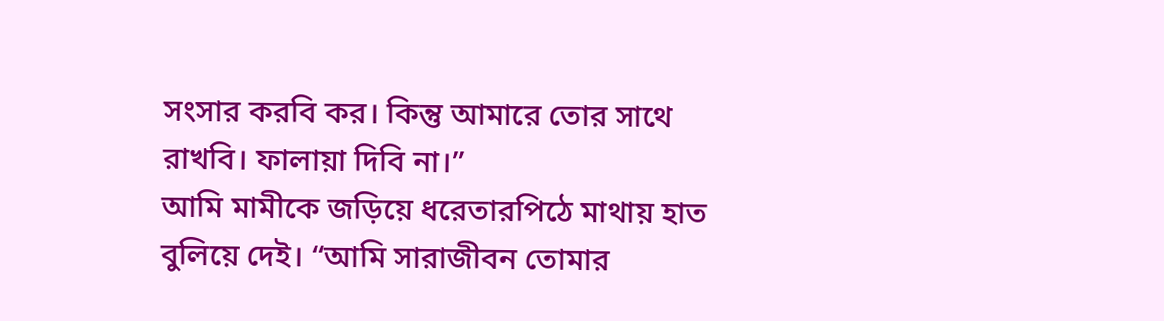সংসার করবি কর। কিন্তু আমারে তোর সাথে রাখবি। ফালায়া দিবি না।”
আমি মামীকে জড়িয়ে ধরেতারপিঠে মাথায় হাত বুলিয়ে দেই। “আমি সারাজীবন তোমার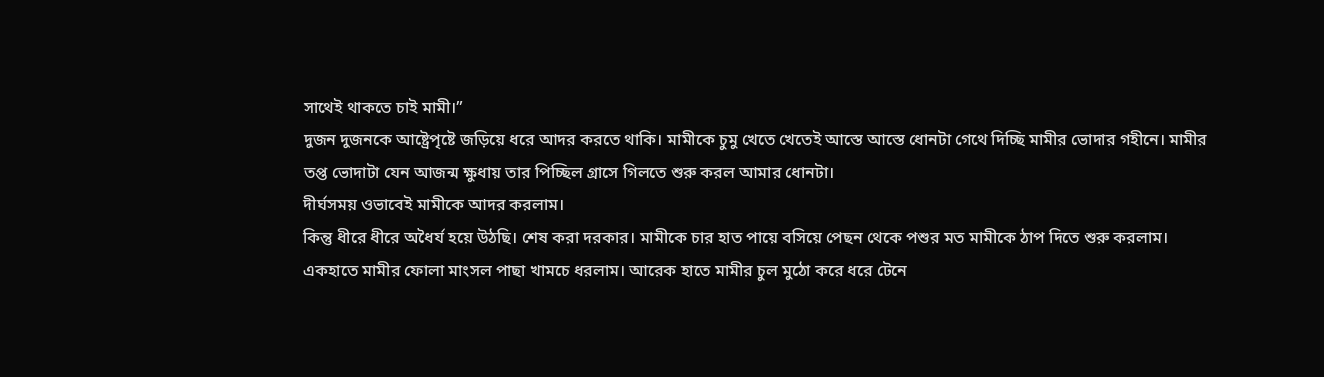সাথেই থাকতে চাই মামী।”
দুজন দুজনকে আষ্ট্রেপৃষ্টে জড়িয়ে ধরে আদর করতে থাকি। মামীকে চুমু খেতে খেতেই আস্তে আস্তে ধোনটা গেথে দিচ্ছি মামীর ভোদার গহীনে। মামীর তপ্ত ভোদাটা যেন আজন্ম ক্ষুধায় তার পিচ্ছিল গ্রাসে গিলতে শুরু করল আমার ধোনটা।
দীর্ঘসময় ওভাবেই মামীকে আদর করলাম।
কিন্তু ধীরে ধীরে অধৈর্য হয়ে উঠছি। শেষ করা দরকার। মামীকে চার হাত পায়ে বসিয়ে পেছন থেকে পশুর মত মামীকে ঠাপ দিতে শুরু করলাম। একহাতে মামীর ফোলা মাংসল পাছা খামচে ধরলাম। আরেক হাতে মামীর চুল মুঠো করে ধরে টেনে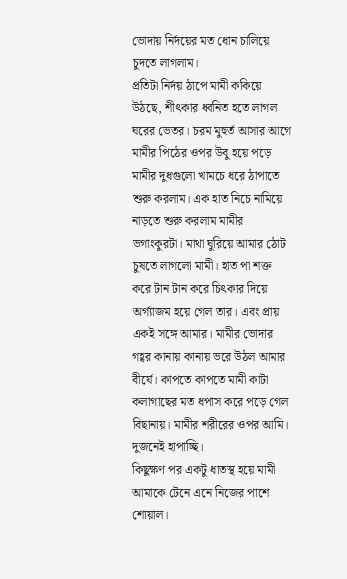ভোদায় নির্দয়ের মত ধোন চালিয়ে চুদতে লাগলাম।
প্রতিটা নির্দয় ঠাপে মামী ককিয়ে উঠছে, শীৎকার ধ্বনিত হতে লাগল ঘরের ভেতর। চরম মুহুর্ত আসার আগে মামীর পিঠের ওপর উবু হয়ে পড়ে মামীর দুধগুলো খামচে ধরে ঠাপাতে শুরু করলাম। এক হাত নিচে নামিয়ে নাড়তে শুরু করলাম মামীর ভগাংকুরটা। মাথা ঘুরিয়ে আমার ঠোট চুষতে লাগলো মামী। হাত পা শক্ত করে টান টান করে চিৎকার দিয়ে অর্গ্যাজম হয়ে গেল তার। এবং প্রায় একই সঙ্গে আমার। মামীর ভোদার গহ্বর কানায় কানায় ভরে উঠল আমার বীর্যে। কাপতে কাপতে মামী কাটা কলাগাছের মত ধপাস করে পড়ে গেল বিছানায়। মামীর শরীরের ওপর আমি। দুজনেই হাপাচ্ছি।
কিছুক্ষণ পর একটু ধাতস্থ হয়ে মামী আমাকে টেনে এনে নিজের পাশে শোয়াল।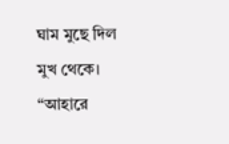ঘাম মুছে দিল মুখ থেকে।
“আহারে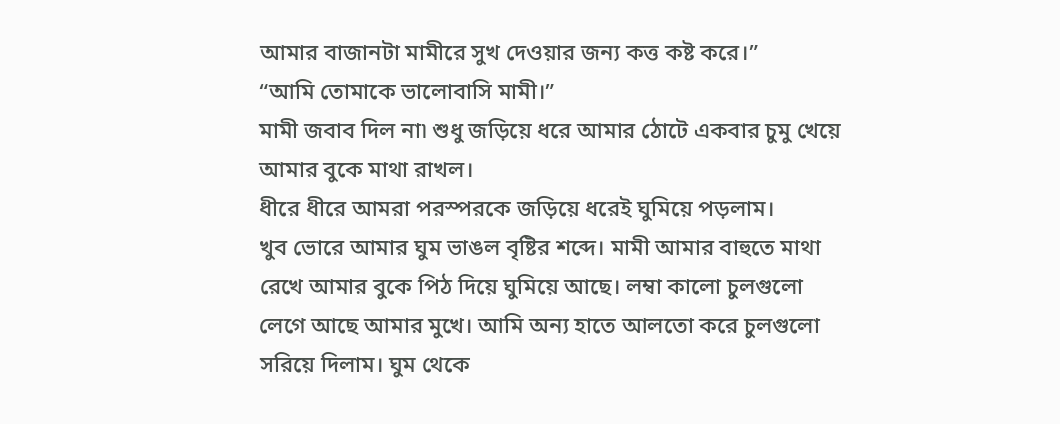আমার বাজানটা মামীরে সুখ দেওয়ার জন্য কত্ত কষ্ট করে।”
“আমি তোমাকে ভালোবাসি মামী।”
মামী জবাব দিল না৷ শুধু জড়িয়ে ধরে আমার ঠোটে একবার চুমু খেয়ে আমার বুকে মাথা রাখল।
ধীরে ধীরে আমরা পরস্পরকে জড়িয়ে ধরেই ঘুমিয়ে পড়লাম।
খুব ভোরে আমার ঘুম ভাঙল বৃষ্টির শব্দে। মামী আমার বাহুতে মাথা রেখে আমার বুকে পিঠ দিয়ে ঘুমিয়ে আছে। লম্বা কালো চুলগুলো লেগে আছে আমার মুখে। আমি অন্য হাতে আলতো করে চুলগুলো সরিয়ে দিলাম। ঘুম থেকে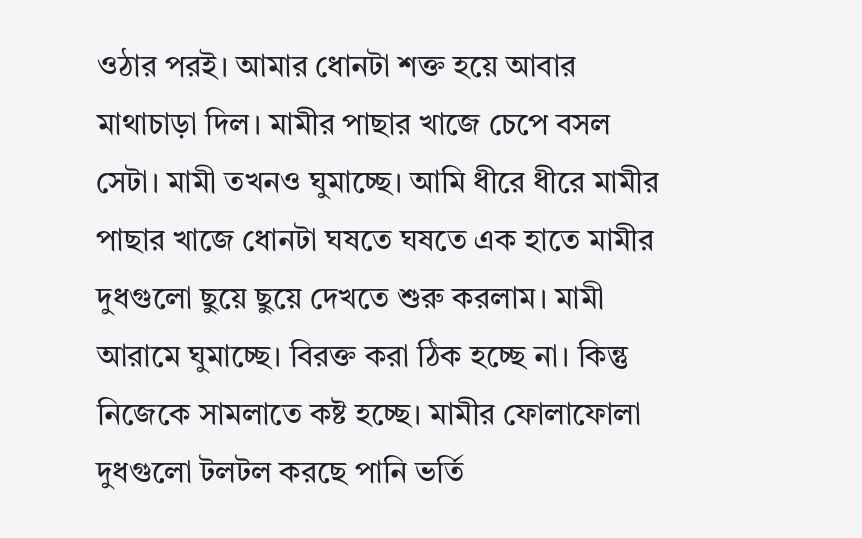ওঠার পরই। আমার ধোনটা শক্ত হয়ে আবার মাথাচাড়া দিল। মামীর পাছার খাজে চেপে বসল সেটা। মামী তখনও ঘুমাচ্ছে। আমি ধীরে ধীরে মামীর পাছার খাজে ধোনটা ঘষতে ঘষতে এক হাতে মামীর দুধগুলো ছুয়ে ছুয়ে দেখতে শুরু করলাম। মামী আরামে ঘুমাচ্ছে। বিরক্ত করা ঠিক হচ্ছে না। কিন্তু নিজেকে সামলাতে কষ্ট হচ্ছে। মামীর ফোলাফোলা দুধগুলো টলটল করছে পানি ভর্তি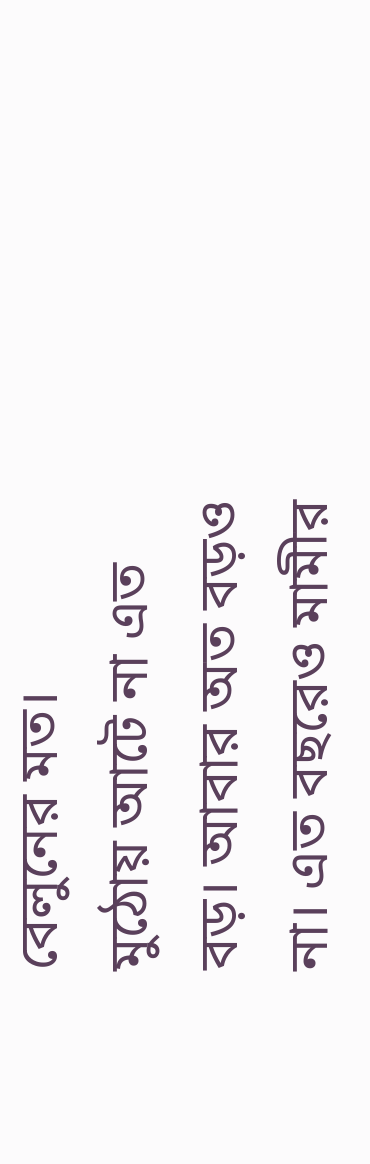বেলুনের মত।
মুঠোয় আটে না এত বড়। আবার অত বড়ও না। এত বছরেও মামীর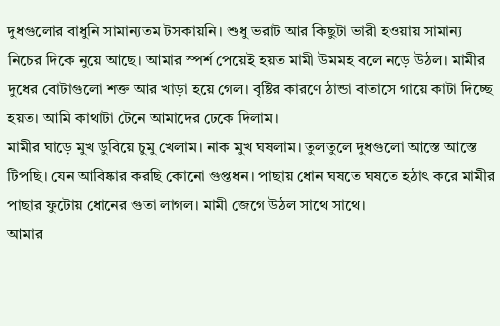দুধগুলোর বাধুনি সামান্যতম টসকায়নি। শুধু ভরাট আর কিছুটা ভারী হওয়ায় সামান্য নিচের দিকে নুয়ে আছে। আমার স্পর্শ পেয়েই হয়ত মামী উমমহ বলে নড়ে উঠল। মামীর দুধের বোটাগুলো শক্ত আর খাড়া হয়ে গেল। বৃষ্টির কারণে ঠান্ডা বাতাসে গায়ে কাটা দিচ্ছে হয়ত। আমি কাথাটা টেনে আমাদের ঢেকে দিলাম।
মামীর ঘাড়ে মুখ ডুবিয়ে চুমু খেলাম। নাক মুখ ঘষলাম। তুলতুলে দুধগুলো আস্তে আস্তে টিপছি। যেন আবিষ্কার করছি কোনো গুপ্তধন। পাছায় ধোন ঘষতে ঘষতে হঠাৎ করে মামীর পাছার ফুটোয় ধোনের গুতা লাগল। মামী জেগে উঠল সাথে সাথে।
আমার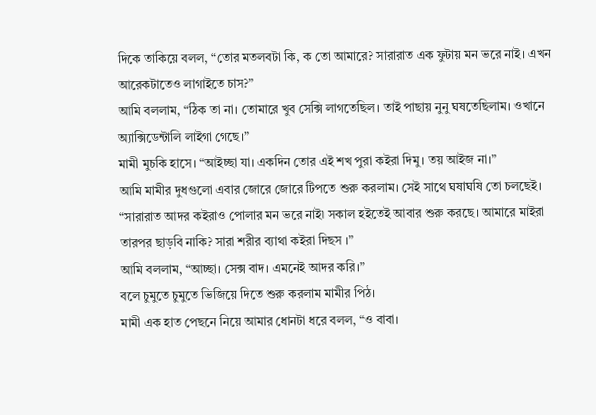দিকে তাকিয়ে বলল, “তোর মতলবটা কি, ক তো আমারে? সারারাত এক ফুটায় মন ভরে নাই। এখন আরেকটাতেও লাগাইতে চাস?”
আমি বললাম, “ঠিক তা না। তোমারে খুব সেক্সি লাগতেছিল। তাই পাছায় নুনু ঘষতেছিলাম। ওখানে অ্যাক্সিডেন্টালি লাইগা গেছে।”
মামী মুচকি হাসে। “আইচ্ছা যা। একদিন তোর এই শখ পুরা কইরা দিমু। তয় আইজ না।”
আমি মামীর দুধগুলো এবার জোরে জোরে টিপতে শুরু করলাম। সেই সাথে ঘষাঘষি তো চলছেই।
“সারারাত আদর কইরাও পোলার মন ভরে নাই৷ সকাল হইতেই আবার শুরু করছে। আমারে মাইরা তারপর ছাড়বি নাকি? সারা শরীর ব্যাথা কইরা দিছস ।”
আমি বললাম, “আচ্ছা। সেক্স বাদ। এমনেই আদর করি।”
বলে চুমুতে চুমুতে ভিজিয়ে দিতে শুরু করলাম মামীর পিঠ।
মামী এক হাত পেছনে নিয়ে আমার ধোনটা ধরে বলল, “ও বাবা।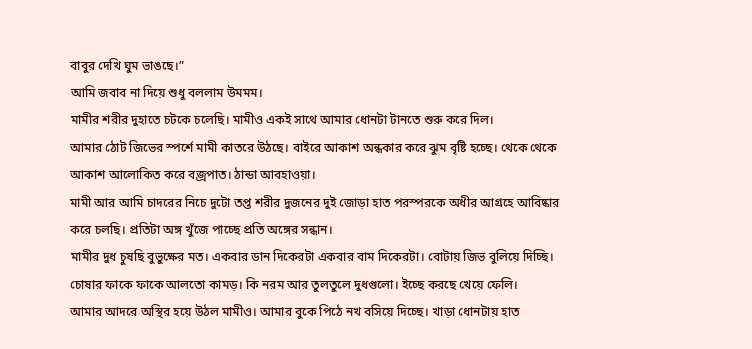বাবুর দেখি ঘুম ভাঙছে।”
আমি জবাব না দিয়ে শুধু বললাম উমমম।
মামীর শরীর দুহাতে চটকে চলেছি। মামীও একই সাথে আমার ধোনটা টানতে শুরু করে দিল।
আমার ঠোট জিভের স্পর্শে মামী কাতরে উঠছে। বাইরে আকাশ অন্ধকার করে ঝুম বৃষ্টি হচ্ছে। থেকে থেকে আকাশ আলোকিত করে বজ্রপাত। ঠান্ডা আবহাওয়া।
মামী আর আমি চাদরের নিচে দুটো তপ্ত শরীর দুজনের দুই জোড়া হাত পরস্পরকে অধীর আগ্রহে আবিষ্কার করে চলছি। প্রতিটা অঙ্গ খুঁজে পাচ্ছে প্রতি অঙ্গের সন্ধান।
মামীর দুধ চুষছি বুভুক্ষের মত। একবার ডান দিকেরটা একবার বাম দিকেরটা। বোটায় জিভ বুলিয়ে দিচ্ছি। চোষার ফাকে ফাকে আলতো কামড়। কি নরম আর তুলতুলে দুধগুলো। ইচ্ছে করছে খেয়ে ফেলি।
আমার আদরে অস্থির হয়ে উঠল মামীও। আমার বুকে পিঠে নখ বসিয়ে দিচ্ছে। খাড়া ধোনটায় হাত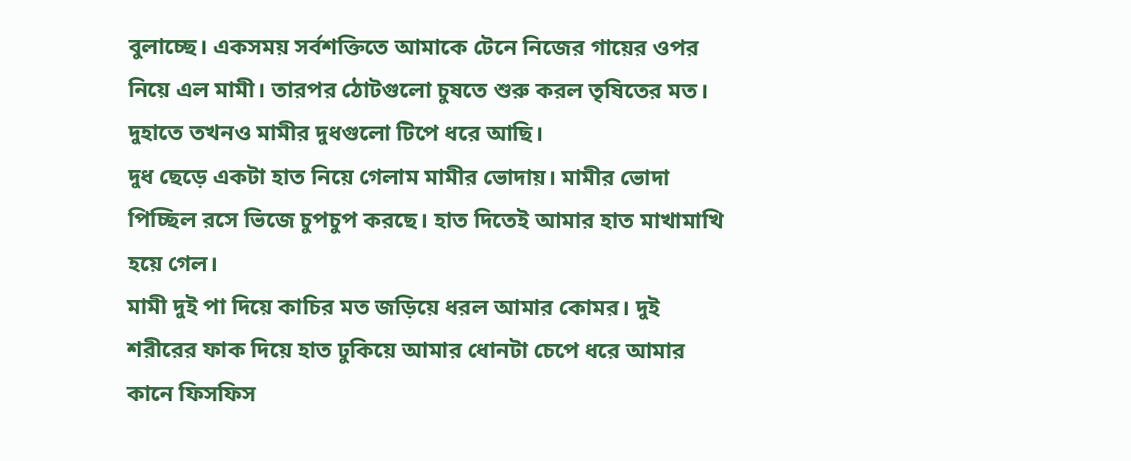বুলাচ্ছে। একসময় সর্বশক্তিতে আমাকে টেনে নিজের গায়ের ওপর নিয়ে এল মামী। তারপর ঠোটগুলো চুষতে শুরু করল তৃষিতের মত। দুহাতে তখনও মামীর দুধগুলো টিপে ধরে আছি।
দুধ ছেড়ে একটা হাত নিয়ে গেলাম মামীর ভোদায়। মামীর ভোদা পিচ্ছিল রসে ভিজে চুপচুপ করছে। হাত দিতেই আমার হাত মাখামাখি হয়ে গেল।
মামী দুই পা দিয়ে কাচির মত জড়িয়ে ধরল আমার কোমর। দুই শরীরের ফাক দিয়ে হাত ঢুকিয়ে আমার ধোনটা চেপে ধরে আমার কানে ফিসফিস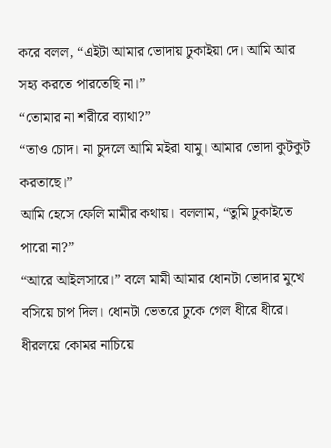করে বলল, “এইটা আমার ভোদায় ঢুকাইয়া দে। আমি আর সহ্য করতে পারতেছি না।”
“তোমার না শরীরে ব্যাথা?”
“তাও চোদ। না চুদলে আমি মইরা যামু। আমার ভোদা কুটকুট করতাছে।”
আমি হেসে ফেলি মামীর কথায়। বললাম, “তুমি ঢুকাইতে পারো না?”
“আরে আইলসারে।” বলে মামী আমার ধোনটা ভোদার মুখে বসিয়ে চাপ দিল। ধোনটা ভেতরে ঢুকে গেল ধীরে ধীরে। ধীরলয়ে কোমর নাচিয়ে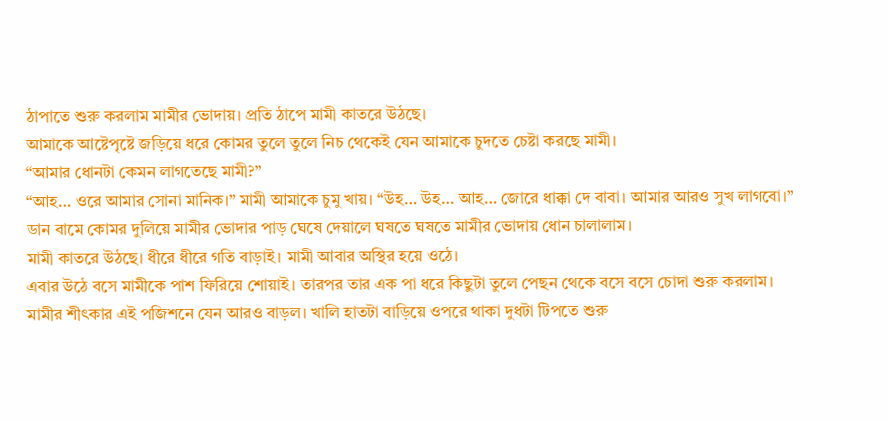ঠাপাতে শুরু করলাম মামীর ভোদায়। প্রতি ঠাপে মামী কাতরে উঠছে।
আমাকে আষ্টেপৃষ্টে জড়িয়ে ধরে কোমর তুলে তুলে নিচ থেকেই যেন আমাকে চুদতে চেষ্টা করছে মামী।
“আমার ধোনটা কেমন লাগতেছে মামী?”
“আহ… ওরে আমার সোনা মানিক।” মামী আমাকে চুমু খায়। “উহ… উহ… আহ… জোরে ধাক্কা দে বাবা। আমার আরও সুখ লাগবো।”
ডান বামে কোমর দুলিয়ে মামীর ভোদার পাড় ঘেষে দেয়ালে ঘষতে ঘষতে মামীর ভোদায় ধোন চালালাম।
মামী কাতরে উঠছে। ধীরে ধীরে গতি বাড়াই। মামী আবার অস্থির হয়ে ওঠে।
এবার উঠে বসে মামীকে পাশ ফিরিয়ে শোয়াই। তারপর তার এক পা ধরে কিছুটা তুলে পেছন থেকে বসে বসে চোদা শুরু করলাম।
মামীর শীৎকার এই পজিশনে যেন আরও বাড়ল। খালি হাতটা বাড়িয়ে ওপরে থাকা দুধটা টিপতে শুরু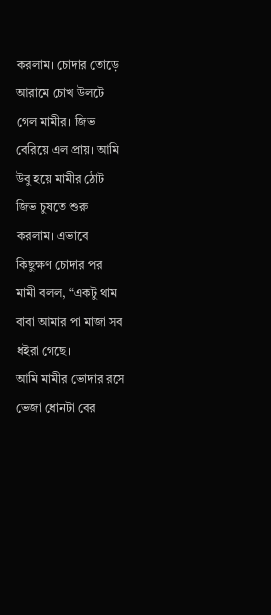করলাম। চোদার তোড়ে আরামে চোখ উলটে গেল মামীর। জিভ বেরিয়ে এল প্রায়। আমি উবু হয়ে মামীর ঠোট জিভ চুষতে শুরু করলাম। এভাবে কিছুক্ষণ চোদার পর মামী বলল, “একটু থাম বাবা আমার পা মাজা সব ধইরা গেছে।
আমি মামীর ভোদার রসে ভেজা ধোনটা বের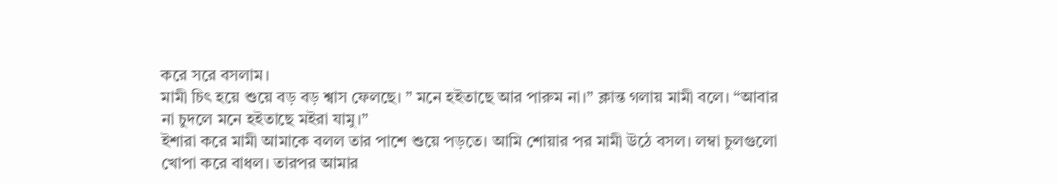করে সরে বসলাম।
মামী চিৎ হয়ে শুয়ে বড় বড় শ্বাস ফেলছে। ” মনে হইতাছে আর পারুম না।” ক্লান্ত গলায় মামী বলে। “আবার না চুদলে মনে হইতাছে মইরা যামু।”
ইশারা করে মামী আমাকে বলল তার পাশে শুয়ে পড়তে। আমি শোয়ার পর মামী উঠে বসল। লম্বা চুলগুলো খোপা করে বাধল। তারপর আমার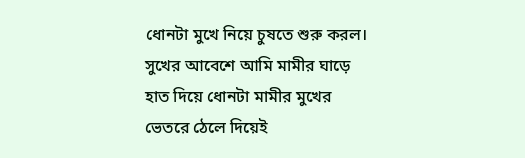ধোনটা মুখে নিয়ে চুষতে শুরু করল।
সুখের আবেশে আমি মামীর ঘাড়ে হাত দিয়ে ধোনটা মামীর মুখের ভেতরে ঠেলে দিয়েই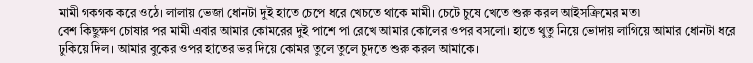মামী গকগক করে ওঠে। লালায় ভেজা ধোনটা দুই হাতে চেপে ধরে খেচতে থাকে মামী। চেটে চুষে খেতে শুরু করল আইসক্রিমের মত৷
বেশ কিছুক্ষণ চোষার পর মামী এবার আমার কোমরের দুই পাশে পা রেখে আমার কোলের ওপর বসলো। হাতে থুতু নিয়ে ভোদায় লাগিয়ে আমার ধোনটা ধরে ঢুকিয়ে দিল। আমার বুকের ওপর হাতের ভর দিয়ে কোমর তুলে তুলে চুদতে শুরু করল আমাকে।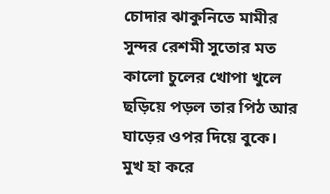চোদার ঝাকুনিতে মামীর সুন্দর রেশমী সুতোর মত কালো চুলের খোপা খুলে ছড়িয়ে পড়ল তার পিঠ আর ঘাড়ের ওপর দিয়ে বুকে।
মুখ হা করে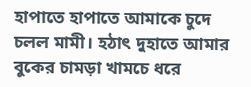হাপাতে হাপাতে আমাকে চুদে চলল মামী। হঠাৎ দুহাতে আমার বুকের চামড়া খামচে ধরে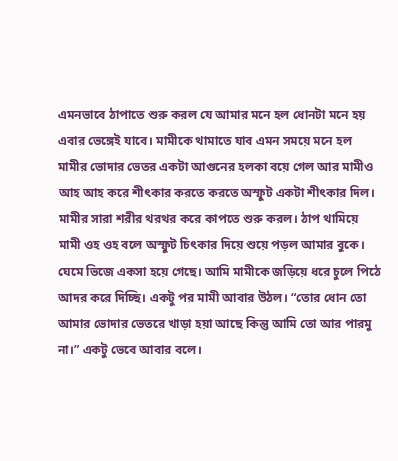এমনভাবে ঠাপাতে শুরু করল যে আমার মনে হল ধোনটা মনে হয় এবার ভেঙ্গেই যাবে। মামীকে থামাতে যাব এমন সময়ে মনে হল মামীর ভোদার ভেতর একটা আগুনের হলকা বয়ে গেল আর মামীও আহ আহ করে শীৎকার করতে করতে অস্ফুট একটা শীৎকার দিল। মামীর সারা শরীর থরথর করে কাপতে শুরু করল। ঠাপ থামিয়ে মামী ওহ ওহ বলে অস্ফুট চিৎকার দিয়ে শুয়ে পড়ল আমার বুকে।
ঘেমে ভিজে একসা হয়ে গেছে। আমি মামীকে জড়িয়ে ধরে চুলে পিঠে আদর করে দিচ্ছি। একটু পর মামী আবার উঠল। “তোর ধোন তো আমার ভোদার ভেতরে খাড়া হয়া আছে কিন্তু আমি তো আর পারমু না।” একটু ভেবে আবার বলে।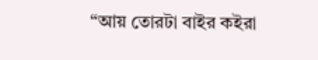“আয় তোরটা বাইর কইরা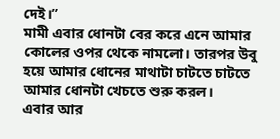দেই।”
মামী এবার ধোনটা বের করে এনে আমার কোলের ওপর থেকে নামলো। তারপর উবু হয়ে আমার ধোনের মাথাটা চাটতে চাটতে আমার ধোনটা খেচতে শুরু করল।
এবার আর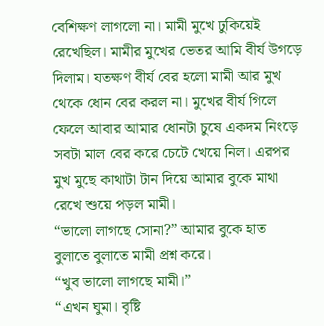বেশিক্ষণ লাগলো না। মামী মুখে ঢুকিয়েই রেখেছিল। মামীর মুখের ভেতর আমি বীর্য উগড়ে দিলাম। যতক্ষণ বীর্য বের হলো মামী আর মুখ থেকে ধোন বের করল না। মুখের বীর্য গিলে ফেলে আবার আমার ধোনটা চুষে একদম নিংড়ে সবটা মাল বের করে চেটে খেয়ে নিল। এরপর মুখ মুছে কাথাটা টান দিয়ে আমার বুকে মাথা রেখে শুয়ে পড়ল মামী।
“ভালো লাগছে সোনা?” আমার বুকে হাত বুলাতে বুলাতে মামী প্রশ্ন করে।
“খুব ভালো লাগছে মামী।”
“এখন ঘুমা। বৃষ্টি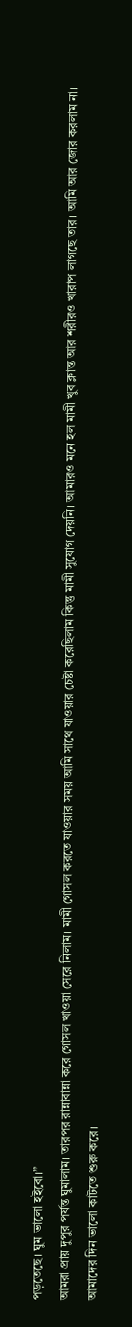পড়তেছে। ঘুম ভালো হইবো।”
আমরা প্রায় দুপুর পর্যন্ত ঘুমালাম। তারপর রান্নাবান্না করে গোসল খাওয়া সেরে নিলাম। মামী গোসল করতে যাওয়ার সময় আমি সাথে যাওয়ার চেষ্টা করেছিলাম কিন্তু মামী সুযোগ দেয়নি। আমারও মনে হল মামী খুব ক্লান্ত আর শরীরও খারাপ লাগছে তার। আমি আর জোর করলাম না।
আমাদের দিন ভালো কাটতে শুরু করে।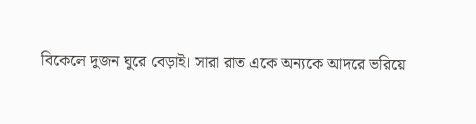বিকেলে দুজন ঘুরে বেড়াই। সারা রাত একে অন্যকে আদরে ভরিয়ে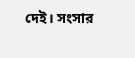দেই। সংসার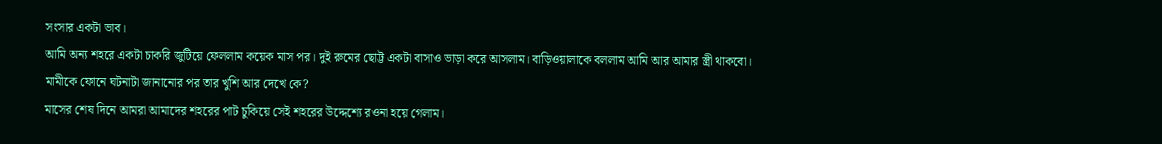সংসার একটা ভাব।
আমি অন্য শহরে একটা চাকরি জুটিয়ে ফেললাম কয়েক মাস পর। দুই রুমের ছোট্ট একটা বাসাও ভাড়া করে আসলাম। বাড়িওয়ালাকে বললাম আমি আর আমার স্ত্রী থাকবো।
মামীকে ফোনে ঘটনাটা জানানোর পর তার খুশি আর দেখে কে?
মাসের শেষ দিনে আমরা আমাদের শহরের পাট চুকিয়ে সেই শহরের উদ্দেশ্যে রওনা হয়ে গেলাম।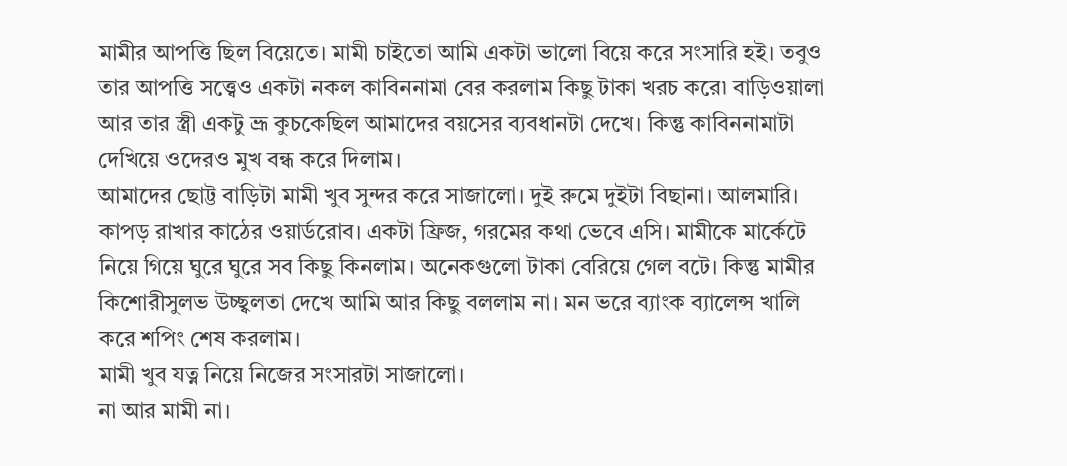মামীর আপত্তি ছিল বিয়েতে। মামী চাইতো আমি একটা ভালো বিয়ে করে সংসারি হই। তবুও তার আপত্তি সত্ত্বেও একটা নকল কাবিননামা বের করলাম কিছু টাকা খরচ করে৷ বাড়িওয়ালা আর তার স্ত্রী একটু ভ্রূ কুচকেছিল আমাদের বয়সের ব্যবধানটা দেখে। কিন্তু কাবিননামাটা দেখিয়ে ওদেরও মুখ বন্ধ করে দিলাম।
আমাদের ছোট্ট বাড়িটা মামী খুব সুন্দর করে সাজালো। দুই রুমে দুইটা বিছানা। আলমারি। কাপড় রাখার কাঠের ওয়ার্ডরোব। একটা ফ্রিজ, গরমের কথা ভেবে এসি। মামীকে মার্কেটে নিয়ে গিয়ে ঘুরে ঘুরে সব কিছু কিনলাম। অনেকগুলো টাকা বেরিয়ে গেল বটে। কিন্তু মামীর কিশোরীসুলভ উচ্ছ্বলতা দেখে আমি আর কিছু বললাম না। মন ভরে ব্যাংক ব্যালেন্স খালি করে শপিং শেষ করলাম।
মামী খুব যত্ন নিয়ে নিজের সংসারটা সাজালো।
না আর মামী না।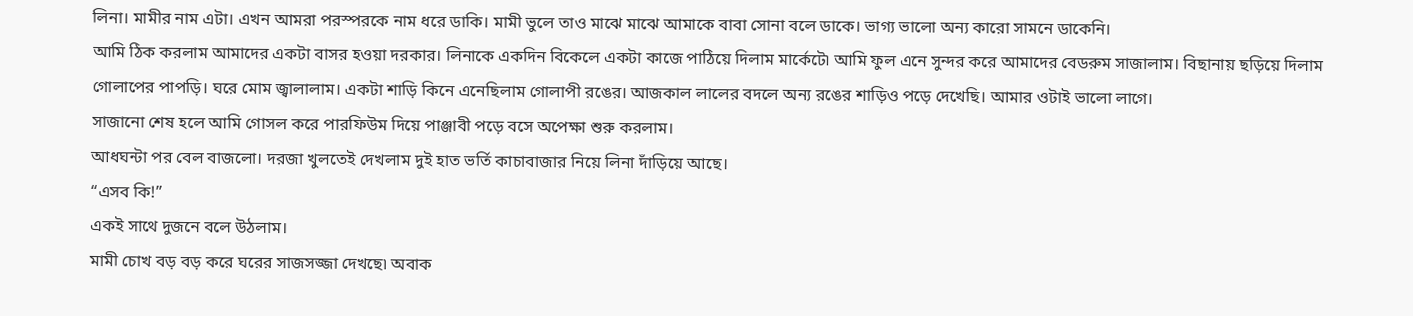লিনা। মামীর নাম এটা। এখন আমরা পরস্পরকে নাম ধরে ডাকি। মামী ভুলে তাও মাঝে মাঝে আমাকে বাবা সোনা বলে ডাকে। ভাগ্য ভালো অন্য কারো সামনে ডাকেনি।
আমি ঠিক করলাম আমাদের একটা বাসর হওয়া দরকার। লিনাকে একদিন বিকেলে একটা কাজে পাঠিয়ে দিলাম মার্কেটে৷ আমি ফুল এনে সুন্দর করে আমাদের বেডরুম সাজালাম। বিছানায় ছড়িয়ে দিলাম গোলাপের পাপড়ি। ঘরে মোম জ্বালালাম। একটা শাড়ি কিনে এনেছিলাম গোলাপী রঙের। আজকাল লালের বদলে অন্য রঙের শাড়িও পড়ে দেখেছি। আমার ওটাই ভালো লাগে।
সাজানো শেষ হলে আমি গোসল করে পারফিউম দিয়ে পাঞ্জাবী পড়ে বসে অপেক্ষা শুরু করলাম।
আধঘন্টা পর বেল বাজলো। দরজা খুলতেই দেখলাম দুই হাত ভর্তি কাচাবাজার নিয়ে লিনা দাঁড়িয়ে আছে।
“এসব কি!”
একই সাথে দুজনে বলে উঠলাম।
মামী চোখ বড় বড় করে ঘরের সাজসজ্জা দেখছে৷ অবাক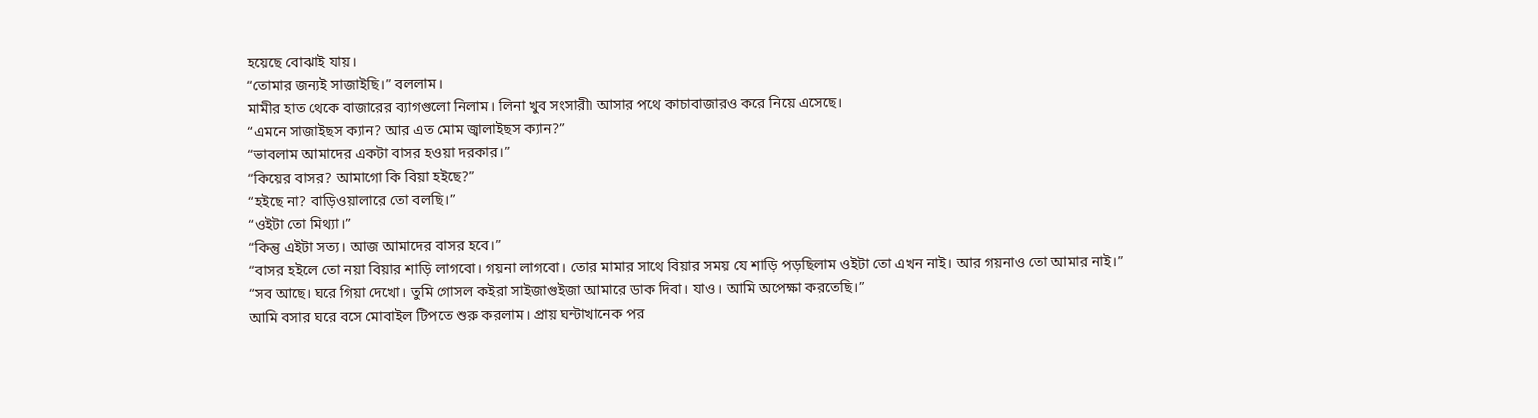হয়েছে বোঝাই যায়।
“তোমার জন্যই সাজাইছি।” বললাম।
মামীর হাত থেকে বাজারের ব্যাগগুলো নিলাম। লিনা খুব সংসারী৷ আসার পথে কাচাবাজারও করে নিয়ে এসেছে।
“এমনে সাজাইছস ক্যান? আর এত মোম জ্বালাইছস ক্যান?”
“ভাবলাম আমাদের একটা বাসর হওয়া দরকার।”
“কিয়ের বাসর? আমাগো কি বিয়া হইছে?”
“হইছে না? বাড়িওয়ালারে তো বলছি।”
“ওইটা তো মিথ্যা।”
“কিন্তু এইটা সত্য। আজ আমাদের বাসর হবে।”
“বাসর হইলে তো নয়া বিয়ার শাড়ি লাগবো। গয়না লাগবো। তোর মামার সাথে বিয়ার সময় যে শাড়ি পড়ছিলাম ওইটা তো এখন নাই। আর গয়নাও তো আমার নাই।”
“সব আছে। ঘরে গিয়া দেখো। তুমি গোসল কইরা সাইজাগুইজা আমারে ডাক দিবা। যাও। আমি অপেক্ষা করতেছি।”
আমি বসার ঘরে বসে মোবাইল টিপতে শুরু করলাম। প্রায় ঘন্টাখানেক পর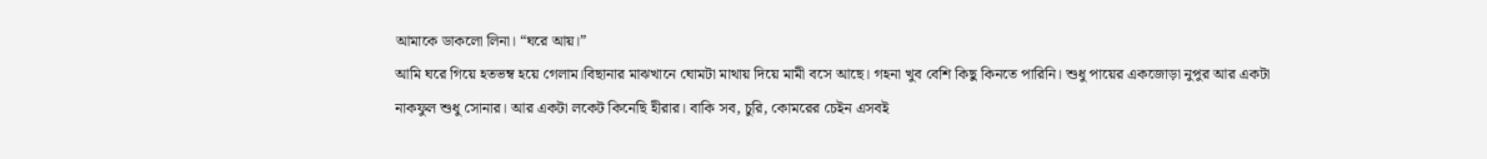আমাকে ডাকলো লিনা। “ঘরে আয়।”
আমি ঘরে গিয়ে হতভম্ব হয়ে গেলাম।বিছানার মাঝখানে ঘোমটা মাথায় দিয়ে মামী বসে আছে। গহনা খুব বেশি কিছু কিনতে পারিনি। শুধু পায়ের একজোড়া নুপুর আর একটা নাকফুল শুধু সোনার। আর একটা লকেট কিনেছি হীরার। বাকি সব, চুরি, কোমরের চেইন এসবই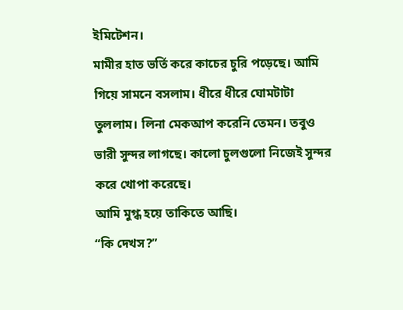ইমিটেশন।
মামীর হাত ভর্তি করে কাচের চুরি পড়েছে। আমি গিয়ে সামনে বসলাম। ধীরে ধীরে ঘোমটাটা তুললাম। লিনা মেকআপ করেনি তেমন। তবুও ভারী সুন্দর লাগছে। কালো চুলগুলো নিজেই সুন্দর করে খোপা করেছে।
আমি মুগ্ধ হয়ে তাকিতে আছি।
“কি দেখস?”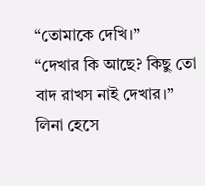“তোমাকে দেখি।”
“দেখার কি আছে? কিছু তো বাদ রাখস নাই দেখার।” লিনা হেসে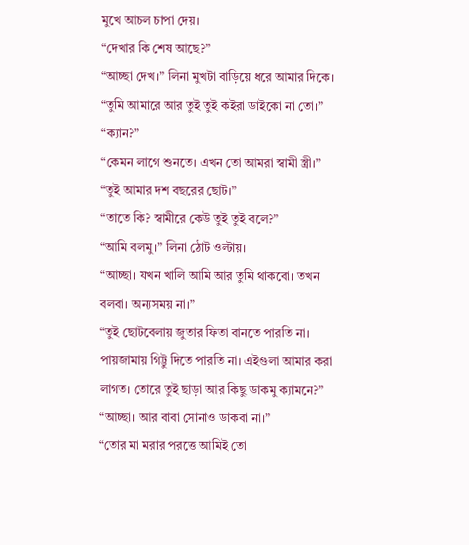মুখে আচল চাপা দেয়।
“দেখার কি শেষ আছে?”
“আচ্ছা দেখ।” লিনা মুখটা বাড়িয়ে ধরে আমার দিকে।
“তুমি আমারে আর তুই তুই কইরা ডাইকো না তো।”
“ক্যান?”
“কেমন লাগে শুনতে। এখন তো আমরা স্বামী স্ত্রী।”
“তুই আমার দশ বছরের ছোট।”
“তাতে কি? স্বামীরে কেউ তুই তুই বলে?”
“আমি বলমু।” লিনা ঠোট ওল্টায়।
“আচ্ছা। যখন খালি আমি আর তুমি থাকবো। তখন বলবা। অন্যসময় না।”
“তুই ছোটবেলায় জুতার ফিতা বানতে পারতি না। পায়জামায় গিট্টু দিতে পারতি না। এইগুলা আমার করা লাগত। তোরে তুই ছাড়া আর কিছু ডাকমু ক্যামনে?”
“আচ্ছা। আর বাবা সোনাও ডাকবা না।”
“তোর মা মরার পরত্তে আমিই তো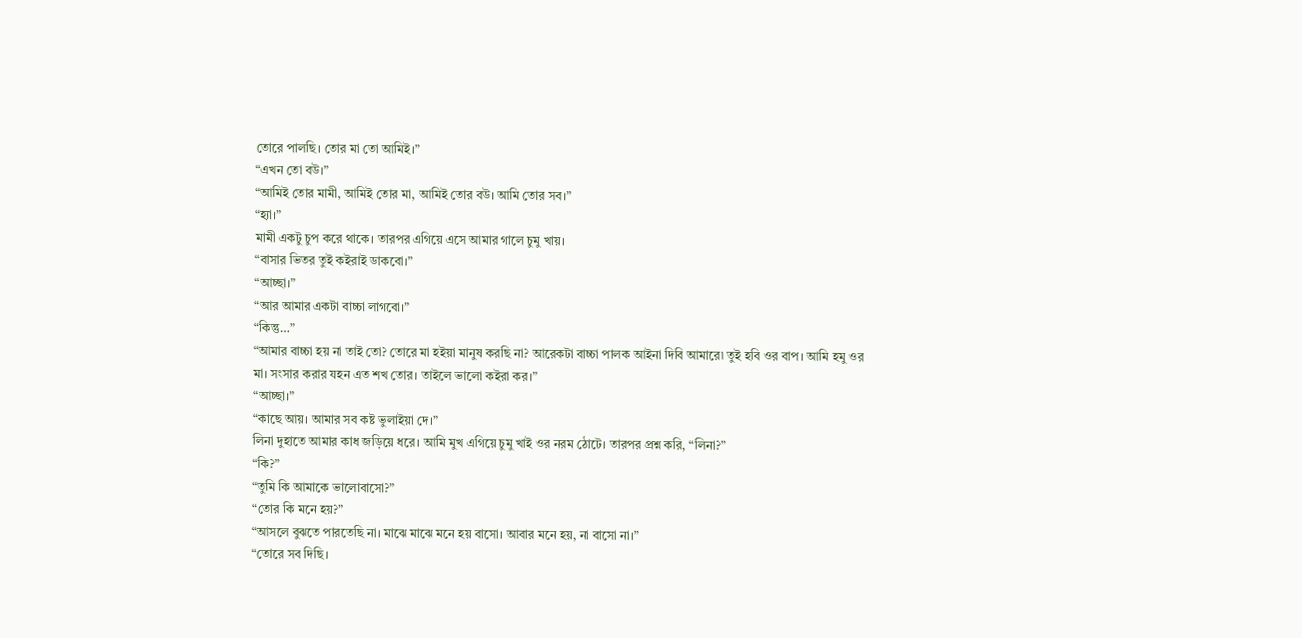তোরে পালছি। তোর মা তো আমিই।”
“এখন তো বউ।”
“আমিই তোর মামী, আমিই তোর মা, আমিই তোর বউ। আমি তোর সব।”
“হ্যা।”
মামী একটু চুপ করে থাকে। তারপর এগিয়ে এসে আমার গালে চুমু খায়।
“বাসার ভিতর তুই কইরাই ডাকবো।”
“আচ্ছা।”
“আর আমার একটা বাচ্চা লাগবো।”
“কিন্তু…”
“আমার বাচ্চা হয় না তাই তো? তোরে মা হইয়া মানুষ করছি না? আরেকটা বাচ্চা পালক আইনা দিবি আমারে৷ তুই হবি ওর বাপ। আমি হমু ওর মা। সংসার করার যহন এত শখ তোর। তাইলে ভালো কইরা কর।”
“আচ্ছা।”
“কাছে আয়। আমার সব কষ্ট ভুলাইয়া দে।”
লিনা দুহাতে আমার কাধ জড়িয়ে ধরে। আমি মুখ এগিয়ে চুমু খাই ওর নরম ঠোটে। তারপর প্রশ্ন করি, “লিনা?”
“কি?”
“তুমি কি আমাকে ভালোবাসো?”
“তোর কি মনে হয়?”
“আসলে বুঝতে পারতেছি না। মাঝে মাঝে মনে হয় বাসো। আবার মনে হয়, না বাসো না।”
“তোরে সব দিছি।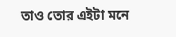তাও তোর এইটা মনে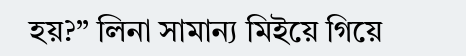হয়?” লিনা সামান্য মিইয়ে গিয়ে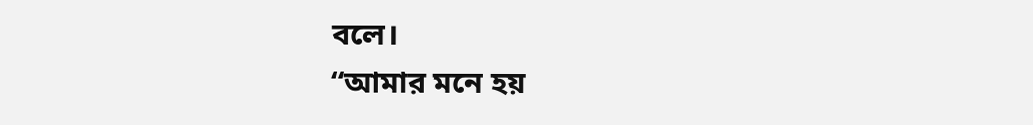বলে।
“আমার মনে হয়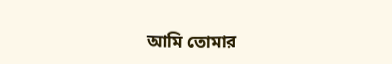আমি তোমার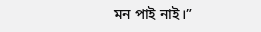মন পাই নাই।”